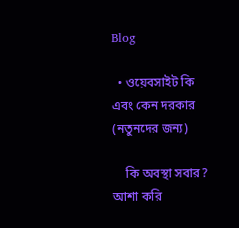Blog

  • ওয়েবসাইট কি এবং কেন দরকার (নতুনদের জন্য)

    কি অবস্থা সবার? আশা করি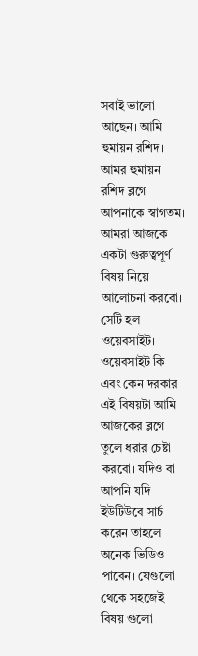সবাই ভালো আছেন। আমি হুমায়ন রশিদ। আমর হুমায়ন রশিদ ব্লগে আপনাকে স্বাগতম। আমরা আজকে একটা গুরুত্বপূর্ণ বিষয় নিয়ে আলোচনা করবো। সেটি হল ওয়েবসাইট। ওয়েবসাইট কি এবং কেন দরকার এই বিষয়টা আমি আজকের ব্লগে তুলে ধরার চেষ্টা করবো। যদিও বা আপনি যদি ইউটিউবে সার্চ করেন তাহলে অনেক ভিডিও পাবেন। যেগুলো থেকে সহজেই বিষয় গুলো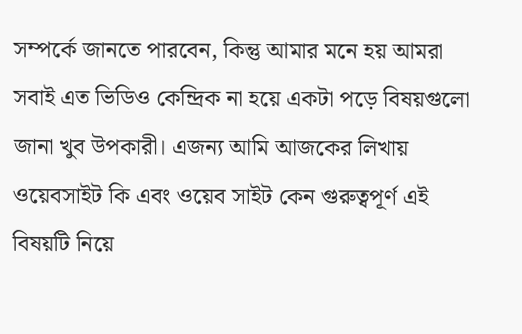সম্পর্কে জানতে পারবেন, কিন্তু আমার মনে হয় আমরা সবাই এত ভিডিও কেন্দ্রিক না হয়ে একটা পড়ে বিষয়গুলো জানা খুব উপকারী। এজন্য আমি আজকের লিখায় ওয়েবসাইট কি এবং ওয়েব সাইট কেন গুরুত্বপূর্ণ এই বিষয়টি নিয়ে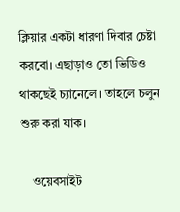ক্লিয়ার একটা ধারণা দিবার চেষ্টা করবো। এছাড়াও তো ভিডিও থাকছেই চ্যানেলে। তাহলে চলুন শুরু করা যাক।

    ওয়েবসাইট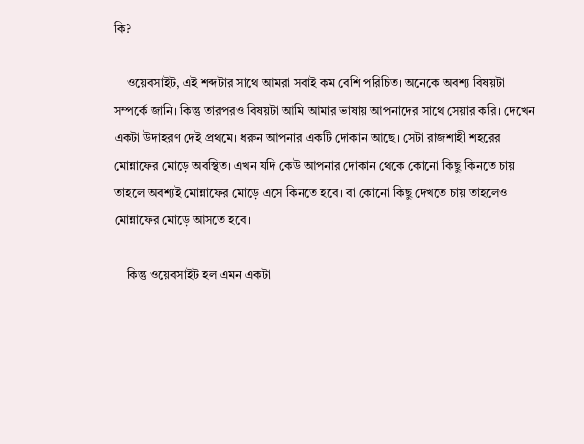কি?

    ওয়েবসাইট, এই শব্দটার সাথে আমরা সবাই কম বেশি পরিচিত। অনেকে অবশ্য বিষয়টা সম্পর্কে জানি। কিন্তু তারপরও বিষয়টা আমি আমার ভাষায় আপনাদের সাথে সেয়ার করি। দেখেন একটা উদাহরণ দেই প্রথমে। ধরুন আপনার একটি দোকান আছে। সেটা রাজশাহী শহরের মোন্নাফের মোড়ে অবস্থিত। এখন যদি কেউ আপনার দোকান থেকে কোনো কিছু কিনতে চায় তাহলে অবশ্যই মোন্নাফের মোড়ে এসে কিনতে হবে। বা কোনো কিছু দেখতে চায় তাহলেও মোন্নাফের মোড়ে আসতে হবে।

    কিন্তু ওয়েবসাইট হল এমন একটা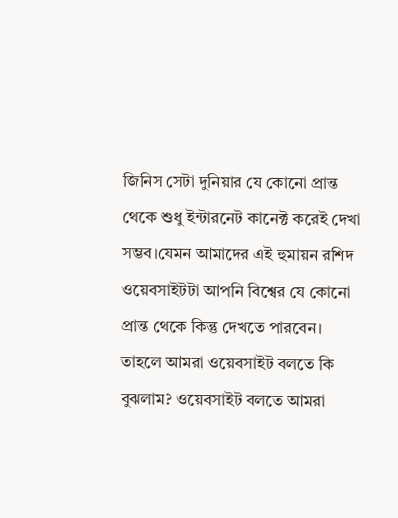জিনিস সেটা দুনিয়ার যে কোনো প্রান্ত থেকে শুধু ইন্টারনেট কানেক্ট করেই দেখা সম্ভব।যেমন আমাদের এই হুমায়ন রশিদ ওয়েবসাইটটা আপনি বিশ্বের যে কোনো প্রান্ত থেকে কিন্তু দেখতে পারবেন। তাহলে আমরা ওয়েবসাইট বলতে কি বুঝলাম? ওয়েবসাইট বলতে আমরা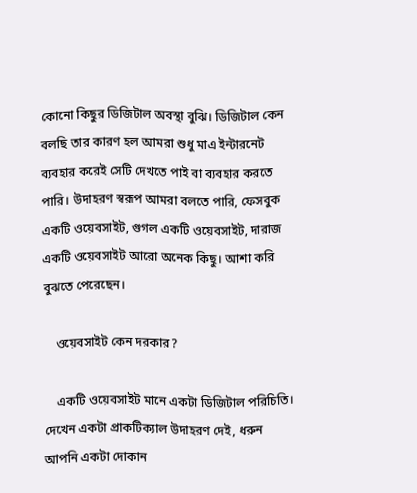কোনো কিছুর ডিজিটাল অবস্থা বুঝি। ডিজিটাল কেন বলছি তার কারণ হল আমরা শুধু মাএ ইন্টারনেট ব্যবহার করেই সেটি দেখতে পাই বা ব্যবহার করতে পারি। উদাহরণ স্বরূপ আমরা বলতে পারি, ফেসবুক একটি ওয়েবসাইট, গুগল একটি ওয়েবসাইট, দারাজ একটি ওয়েবসাইট আরো অনেক কিছু। আশা করি বুঝতে পেরেছেন।

    ওয়েবসাইট কেন দরকার?

    একটি ওয়েবসাইট মানে একটা ডিজিটাল পরিচিতি। দেখেন একটা প্রাকটিক্যাল উদাহরণ দেই, ধরুন আপনি একটা দোকান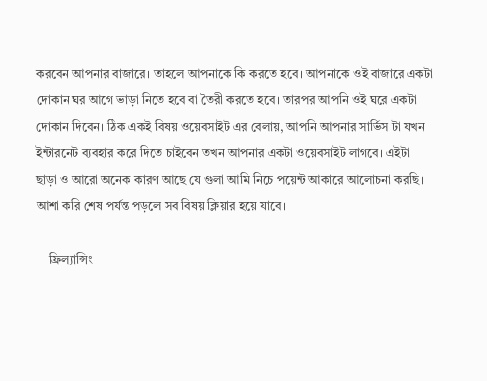করবেন আপনার বাজারে। তাহলে আপনাকে কি করতে হবে। আপনাকে ওই বাজারে একটা দোকান ঘর আগে ভাড়া নিতে হবে বা তৈরী করতে হবে। তারপর আপনি ওই ঘরে একটা দোকান দিবেন। ঠিক একই বিষয় ওয়েবসাইট এর বেলায়, আপনি আপনার সার্ভিস টা যখন ইন্টারনেট ব্যবহার করে দিতে চাইবেন তখন আপনার একটা ওয়েবসাইট লাগবে। এইটা ছাড়া ও আরো অনেক কারণ আছে যে গুলা আমি নিচে পয়েন্ট আকারে আলোচনা করছি। আশা করি শেষ পর্যন্ত পড়লে সব বিষয় ক্লিয়ার হয়ে যাবে।

    ফ্রিল্যান্সিং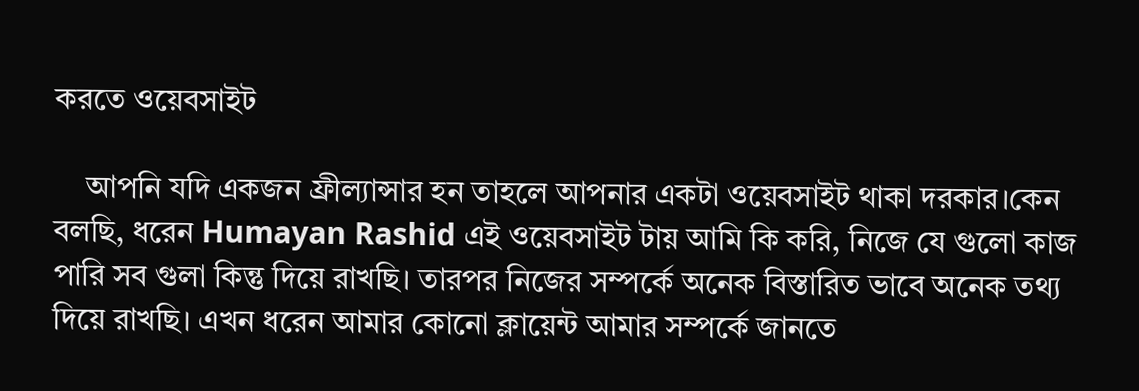করতে ওয়েবসাইট

    আপনি যদি একজন ফ্রীল্যান্সার হন তাহলে আপনার একটা ওয়েবসাইট থাকা দরকার।কেন বলছি, ধরেন Humayan Rashid এই ওয়েবসাইট টায় আমি কি করি, নিজে যে গুলো কাজ পারি সব গুলা কিন্তু দিয়ে রাখছি। তারপর নিজের সম্পর্কে অনেক বিস্তারিত ভাবে অনেক তথ্য দিয়ে রাখছি। এখন ধরেন আমার কোনো ক্লায়েন্ট আমার সম্পর্কে জানতে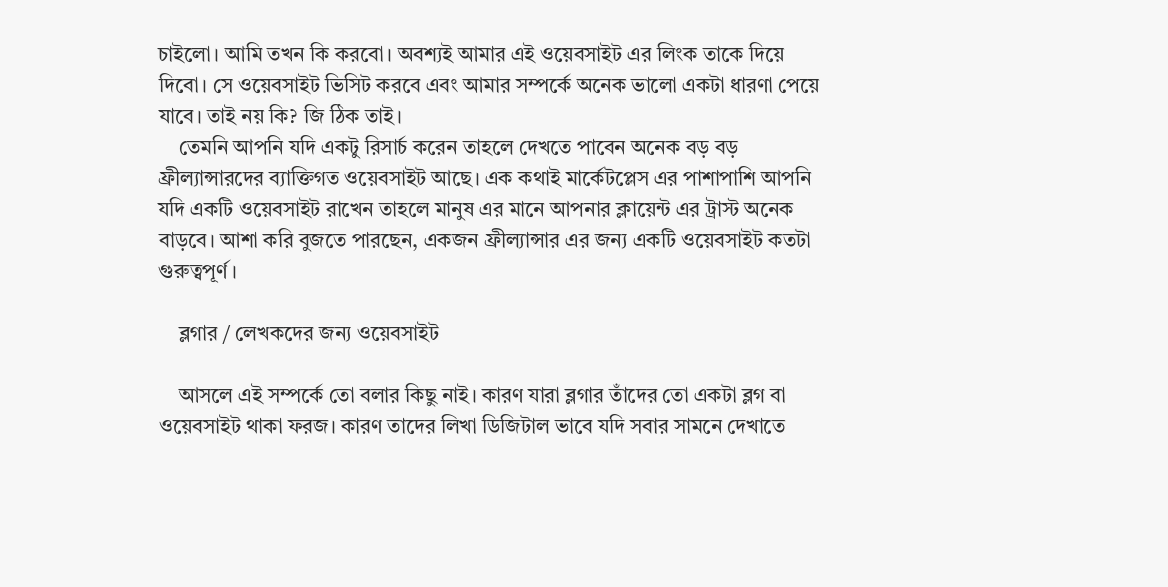চাইলো। আমি তখন কি করবো। অবশ্যই আমার এই ওয়েবসাইট এর লিংক তাকে দিয়ে দিবো। সে ওয়েবসাইট ভিসিট করবে এবং আমার সম্পর্কে অনেক ভালো একটা ধারণা পেয়ে যাবে। তাই নয় কি? জি ঠিক তাই।
    তেমনি আপনি যদি একটু রিসার্চ করেন তাহলে দেখতে পাবেন অনেক বড় বড় ফ্রীল্যান্সারদের ব্যাক্তিগত ওয়েবসাইট আছে। এক কথাই মার্কেটপ্লেস এর পাশাপাশি আপনি যদি একটি ওয়েবসাইট রাখেন তাহলে মানুষ এর মানে আপনার ক্লায়েন্ট এর ট্রাস্ট অনেক বাড়বে। আশা করি বুজতে পারছেন, একজন ফ্রীল্যান্সার এর জন্য একটি ওয়েবসাইট কতটা গুরুত্বপূর্ণ।

    ব্লগার / লেখকদের জন্য ওয়েবসাইট

    আসলে এই সম্পর্কে তো বলার কিছু নাই। কারণ যারা ব্লগার তাঁদের তো একটা ব্লগ বা ওয়েবসাইট থাকা ফরজ। কারণ তাদের লিখা ডিজিটাল ভাবে যদি সবার সামনে দেখাতে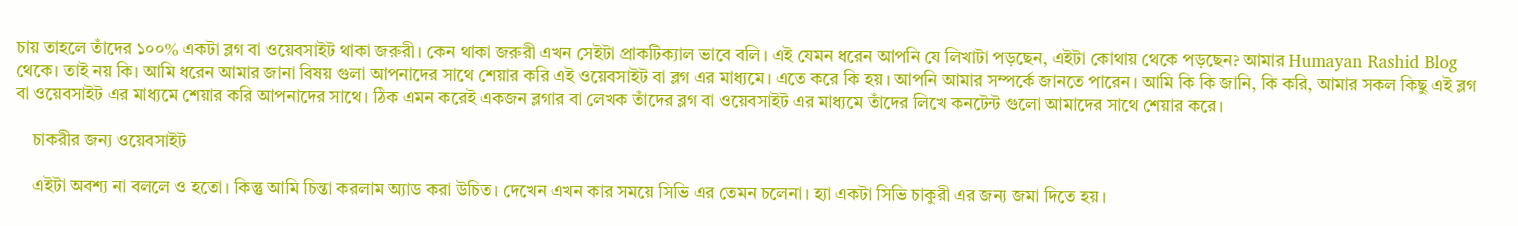চায় তাহলে তাঁদের ১০০% একটা ব্লগ বা ওয়েবসাইট থাকা জরুরী। কেন থাকা জরুরী এখন সেইটা প্রাকটিক্যাল ভাবে বলি। এই যেমন ধরেন আপনি যে লিখাটা পড়ছেন, এইটা কোথায় থেকে পড়ছেন? আমার Humayan Rashid Blog থেকে। তাই নয় কি। আমি ধরেন আমার জানা বিষয় গুলা আপনাদের সাথে শেয়ার করি এই ওয়েবসাইট বা ব্লগ এর মাধ্যমে। এতে করে কি হয়। আপনি আমার সম্পর্কে জানতে পারেন। আমি কি কি জানি, কি করি, আমার সকল কিছু এই ব্লগ বা ওয়েবসাইট এর মাধ্যমে শেয়ার করি আপনাদের সাথে। ঠিক এমন করেই একজন ব্লগার বা লেখক তাঁদের ব্লগ বা ওয়েবসাইট এর মাধ্যমে তাঁদের লিখে কনটেন্ট গুলো আমাদের সাথে শেয়ার করে।

    চাকরীর জন্য ওয়েবসাইট

    এইটা অবশ্য না বললে ও হতো। কিন্তু আমি চিন্তা করলাম অ্যাড করা উচিত। দেখেন এখন কার সময়ে সিভি এর তেমন চলেনা। হ্যা একটা সিভি চাকুরী এর জন্য জমা দিতে হয়।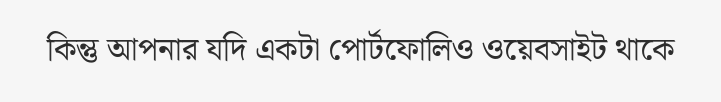কিন্তু আপনার যদি একটা পোর্টফোলিও ওয়েবসাইট থাকে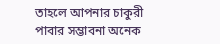তাহলে আপনার চাকুরী পাবার সম্ভাবনা অনেক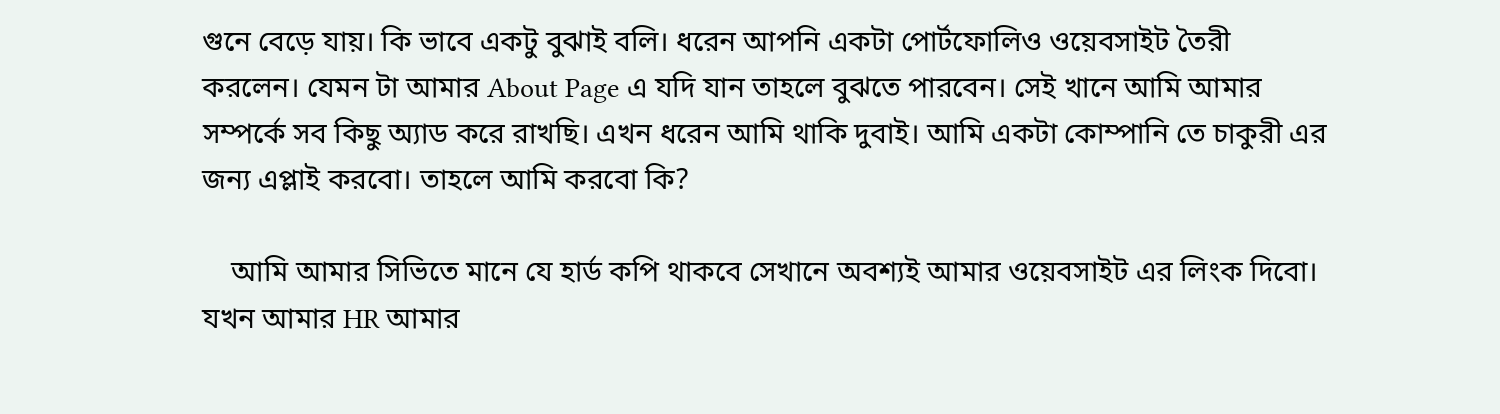গুনে বেড়ে যায়। কি ভাবে একটু বুঝাই বলি। ধরেন আপনি একটা পোর্টফোলিও ওয়েবসাইট তৈরী করলেন। যেমন টা আমার About Page এ যদি যান তাহলে বুঝতে পারবেন। সেই খানে আমি আমার সম্পর্কে সব কিছু অ্যাড করে রাখছি। এখন ধরেন আমি থাকি দুবাই। আমি একটা কোম্পানি তে চাকুরী এর জন্য এপ্লাই করবো। তাহলে আমি করবো কি?

    আমি আমার সিভিতে মানে যে হার্ড কপি থাকবে সেখানে অবশ্যই আমার ওয়েবসাইট এর লিংক দিবো। যখন আমার HR আমার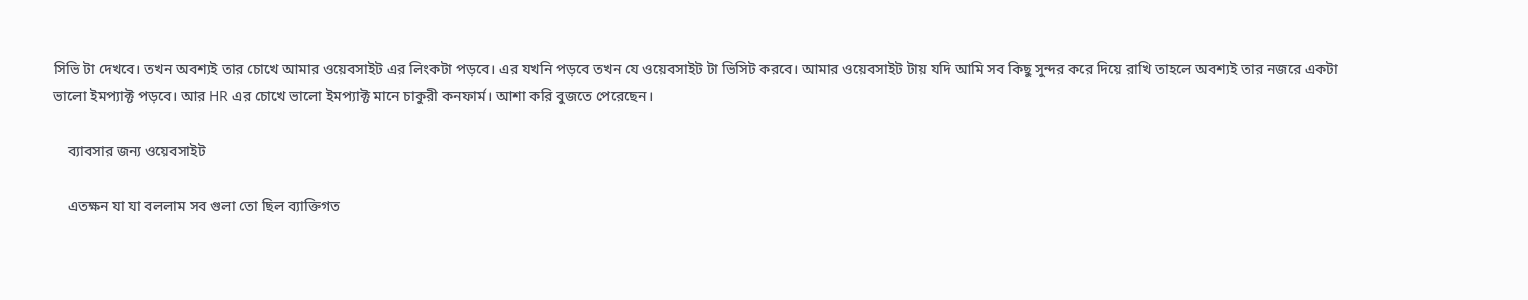সিভি টা দেখবে। তখন অবশ্যই তার চোখে আমার ওয়েবসাইট এর লিংকটা পড়বে। এর যখনি পড়বে তখন যে ওয়েবসাইট টা ভিসিট করবে। আমার ওয়েবসাইট টায় যদি আমি সব কিছু সুন্দর করে দিয়ে রাখি তাহলে অবশ্যই তার নজরে একটা ভালো ইমপ্যাক্ট পড়বে। আর HR এর চোখে ভালো ইমপ্যাক্ট মানে চাকুরী কনফার্ম। আশা করি বুজতে পেরেছেন।

    ব্যাবসার জন্য ওয়েবসাইট

    এতক্ষন যা যা বললাম সব গুলা তো ছিল ব্যাক্তিগত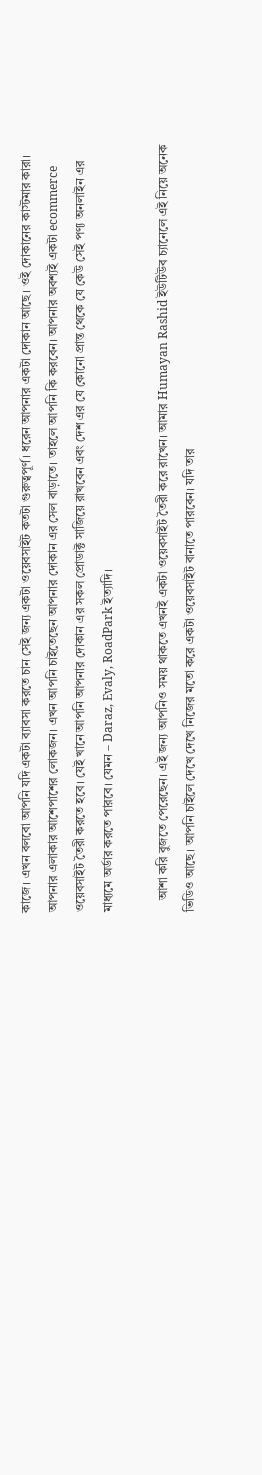কাজে। এখন বলবো আপনি যদি একটা ব্যাবসা করতে চান সেই জন্য একটা ওয়েবসাইট কতটা গুরুত্বপূর্ণ। ধরেন আপনার একটা দোকান আছে। ওই দোকানের কাস্টমার কারা। আপনার এলাকার আশেপাশের লোকজন। এখন আপনি চাইতেছেন আপনার দোকান এর সেল বাড়াতে। তাহলে আপনি কি করবেন। আপনার অবশ্যই একটা ecommerce ওয়েবসাইট তৈরী করতে হবে। যেই খানে আপনি আপনার দোকান এর সকল প্রোডাক্ট সাজিয়ে রাখবেন এবং দেশ এর যে কোনো প্রান্ত থেকে যে কেউ সেই পণ্য অনলাইন এর মাধ্যমে অর্ডার করতে পারবে। যেমন – Daraz, Evaly, RoadPark ইত্যাদি।

    আশা করি বুজতে পেরেছেন। এই জন্য আপনিও সময় থাকতে এখনই একটা ওয়েবসাইট তৈরী করে রাখেন। আমার Humayan Rashid ইউটিউব চ্যানেলে এই নিয়ে অনেক ভিডিও আছে। আপনি চাইলে দেখে দেখে নিজের মতো করে একটা ওয়েবসাইট বানাতে পারবেন। যদি তার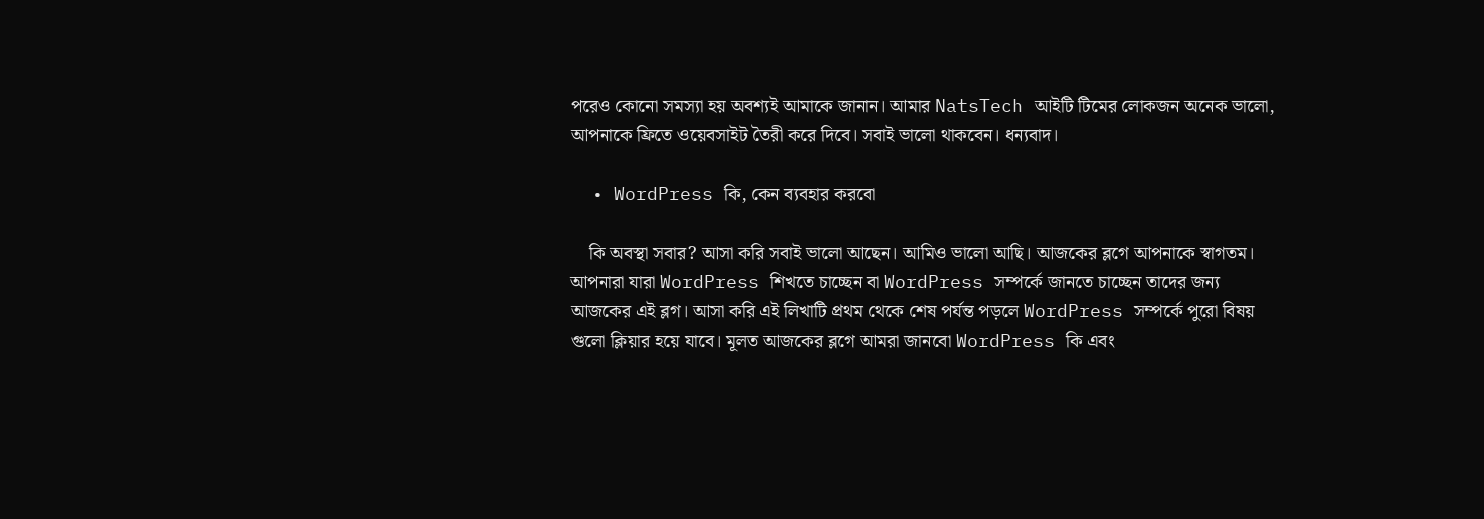পরেও কোনো সমস্যা হয় অবশ্যই আমাকে জানান। আমার NatsTech আইটি টিমের লোকজন অনেক ভালো, আপনাকে ফ্রিতে ওয়েবসাইট তৈরী করে দিবে। সবাই ভালো থাকবেন। ধন্যবাদ।

  • WordPress কি, কেন ব্যবহার করবো

    কি অবস্থা সবার? আসা করি সবাই ভালো আছেন। আমিও ভালো আছি। আজকের ব্লগে আপনাকে স্বাগতম। আপনারা যারা WordPress শিখতে চাচ্ছেন বা WordPress সম্পর্কে জানতে চাচ্ছেন তাদের জন্য আজকের এই ব্লগ। আসা করি এই লিখাটি প্রথম থেকে শেষ পর্যন্ত পড়লে WordPress সম্পর্কে পুরো বিষয় গুলো ক্লিয়ার হয়ে যাবে। মূলত আজকের ব্লগে আমরা জানবো WordPress কি এবং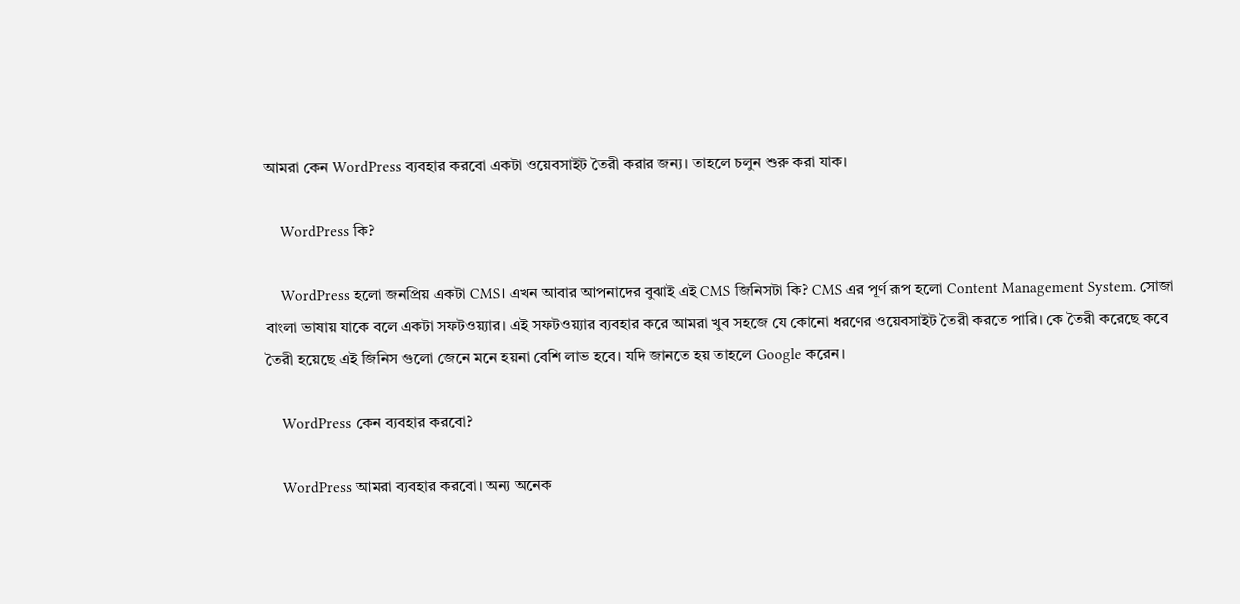আমরা কেন WordPress ব্যবহার করবো একটা ওয়েবসাইট তৈরী করার জন্য। তাহলে চলুন শুরু করা যাক।

    WordPress কি?

    WordPress হলো জনপ্রিয় একটা CMS। এখন আবার আপনাদের বুঝাই এই CMS জিনিসটা কি? CMS এর পূর্ণ রূপ হলো Content Management System. সোজা বাংলা ভাষায় যাকে বলে একটা সফটওয়্যার। এই সফটওয়্যার ব্যবহার করে আমরা খুব সহজে যে কোনো ধরণের ওয়েবসাইট তৈরী করতে পারি। কে তৈরী করেছে কবে তৈরী হয়েছে এই জিনিস গুলো জেনে মনে হয়না বেশি লাভ হবে। যদি জানতে হয় তাহলে Google করেন।

    WordPress কেন ব্যবহার করবো?

    WordPress আমরা ব্যবহার করবো। অন্য অনেক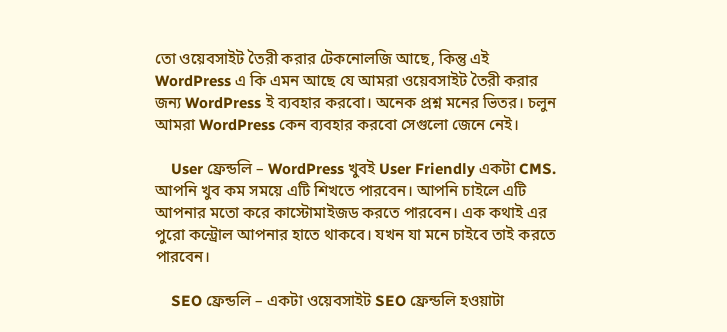তো ওয়েবসাইট তৈরী করার টেকনোলজি আছে, কিন্তু এই WordPress এ কি এমন আছে যে আমরা ওয়েবসাইট তৈরী করার জন্য WordPress ই ব্যবহার করবো। অনেক প্রশ্ন মনের ভিতর। চলুন আমরা WordPress কেন ব্যবহার করবো সেগুলো জেনে নেই।

    User ফ্রেন্ডলি – WordPress খুবই User Friendly একটা CMS. আপনি খুব কম সময়ে এটি শিখতে পারবেন। আপনি চাইলে এটি আপনার মতো করে কাস্টোমাইজড করতে পারবেন। এক কথাই এর পুরো কন্ট্রোল আপনার হাতে থাকবে। যখন যা মনে চাইবে তাই করতে পারবেন।

    SEO ফ্রেন্ডলি – একটা ওয়েবসাইট SEO ফ্রেন্ডলি হওয়াটা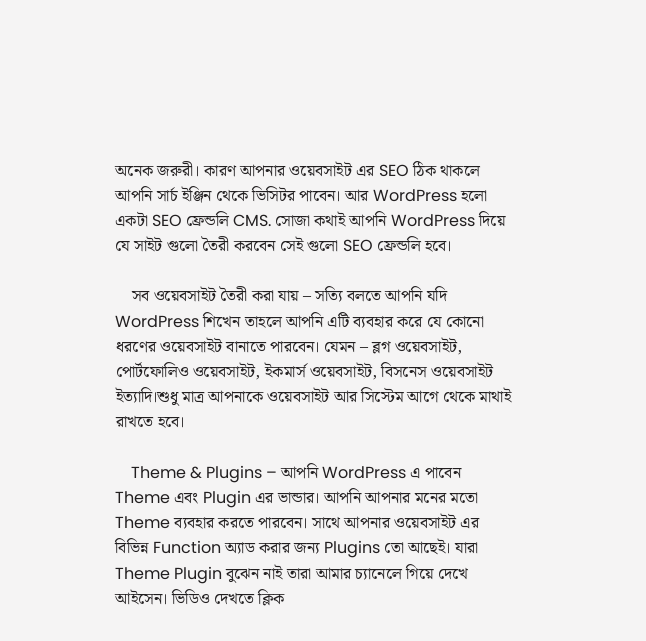অনেক জরুরী। কারণ আপনার ওয়েবসাইট এর SEO ঠিক থাকলে আপনি সার্চ ইঞ্জিন থেকে ভিসিটর পাবেন। আর WordPress হলো একটা SEO ফ্রেন্ডলি CMS. সোজা কথাই আপনি WordPress দিয়ে যে সাইট গুলো তৈরী করবেন সেই গুলো SEO ফ্রেন্ডলি হবে।

    সব ওয়েবসাইট তৈরী করা যায় – সত্যি বলতে আপনি যদি WordPress শিখেন তাহলে আপনি এটি ব্যবহার করে যে কোনো ধরণের ওয়েবসাইট বানাতে পারবেন। যেমন – ব্লগ ওয়েবসাইট, পোর্টফোলিও ওয়েবসাইট, ইকমার্স ওয়েবসাইট, বিসনেস ওয়েবসাইট ইত্যাদি।শুধু মাত্র আপনাকে ওয়েবসাইট আর সিস্টেম আগে থেকে মাথাই রাখতে হবে।

    Theme & Plugins – আপনি WordPress এ পাবেন Theme এবং Plugin এর ভান্ডার। আপনি আপনার মনের মতো Theme ব্যবহার করতে পারবেন। সাথে আপনার ওয়েবসাইট এর বিভিন্ন Function অ্যাড করার জন্য Plugins তো আছেই। যারা Theme Plugin বুঝেন নাই তারা আমার চ্যানেলে গিয়ে দেখে আইসেন। ভিডিও দেখতে ক্লিক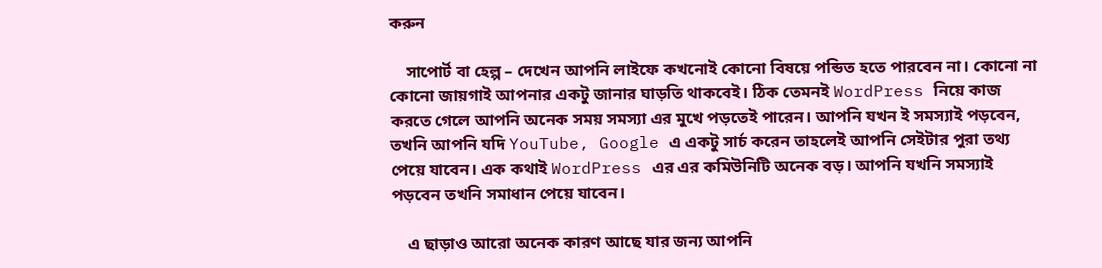করুন

    সাপোর্ট বা হেল্প – দেখেন আপনি লাইফে কখনোই কোনো বিষয়ে পন্ডিত হতে পারবেন না। কোনো না কোনো জায়গাই আপনার একটু জানার ঘাড়তি থাকবেই। ঠিক তেমনই WordPress নিয়ে কাজ করতে গেলে আপনি অনেক সময় সমস্যা এর মুখে পড়তেই পারেন। আপনি যখন ই সমস্যাই পড়বেন, তখনি আপনি যদি YouTube, Google এ একটু সার্চ করেন তাহলেই আপনি সেইটার পুরা তথ্য পেয়ে যাবেন। এক কথাই WordPress এর এর কমিউনিটি অনেক বড়। আপনি যখনি সমস্যাই পড়বেন তখনি সমাধান পেয়ে যাবেন।

    এ ছাড়াও আরো অনেক কারণ আছে যার জন্য আপনি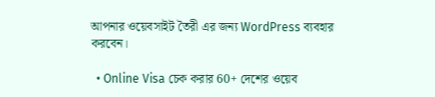আপনার ওয়েবসাইট তৈরী এর জন্য WordPress ব্যবহার করবেন।

  • Online Visa চেক করার 60+ দেশের ওয়েব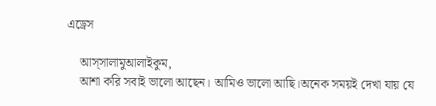এড্রেস

    আস্সালামুআলাইকুম,
    আশা করি সবাই ভালো আছেন। আমিও ভালো আছি।অনেক সময়ই দেখা যায় যে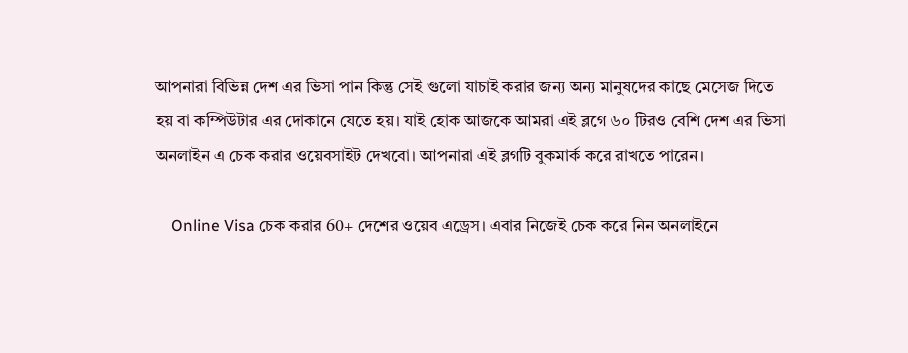আপনারা বিভিন্ন দেশ এর ভিসা পান কিন্তু সেই গুলো যাচাই করার জন্য অন্য মানুষদের কাছে মেসেজ দিতে হয় বা কম্পিউটার এর দোকানে যেতে হয়। যাই হোক আজকে আমরা এই ব্লগে ৬০ টিরও বেশি দেশ এর ভিসা অনলাইন এ চেক করার ওয়েবসাইট দেখবো। আপনারা এই ব্লগটি বুকমার্ক করে রাখতে পারেন।

    Online Visa চেক করার 60+ দেশের ওয়েব এড্রেস। এবার নিজেই চেক করে নিন অনলাইনে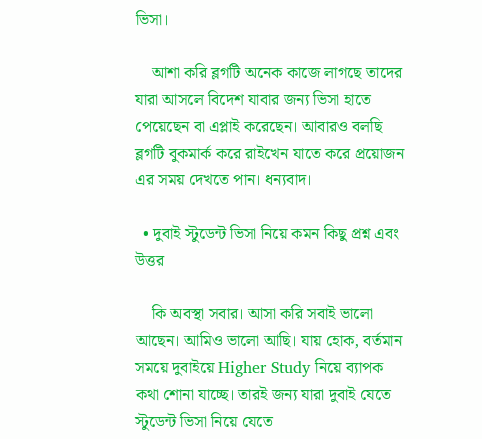ভিসা।

    আশা করি ব্লগটি অনেক কাজে লাগছে তাদের যারা আসলে বিদেশ যাবার জন্য ভিসা হাতে পেয়েছেন বা এপ্লাই করেছেন। আবারও বলছি ব্লগটি বুকমার্ক করে রাইখেন যাতে করে প্রয়োজন এর সময় দেখতে পান। ধন্যবাদ।

  • দুবাই স্টুডেন্ট ভিসা নিয়ে কমন কিছু প্রশ্ন এবং উত্তর

    কি অবস্থা সবার। আসা করি সবাই ভালো আছেন। আমিও ভালো আছি। যায় হোক, বর্তমান সময়ে দুবাইয়ে Higher Study নিয়ে ব্যাপক কথা শোনা যাচ্ছে। তারই জন্য যারা দুবাই যেতে স্টুডেন্ট ভিসা নিয়ে যেতে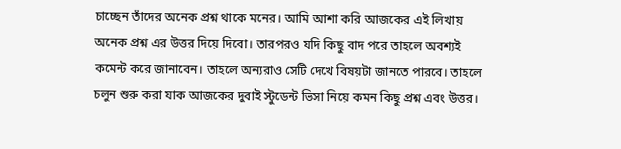চাচ্ছেন তাঁদের অনেক প্রশ্ন থাকে মনের। আমি আশা করি আজকের এই লিখায় অনেক প্রশ্ন এর উত্তর দিয়ে দিবো। তারপরও যদি কিছু বাদ পরে তাহলে অবশ্যই কমেন্ট করে জানাবেন। তাহলে অন্যরাও সেটি দেখে বিষয়টা জানতে পারবে। তাহলে চলুন শুরু করা যাক আজকের দুবাই স্টুডেন্ট ভিসা নিয়ে কমন কিছু প্রশ্ন এবং উত্তর।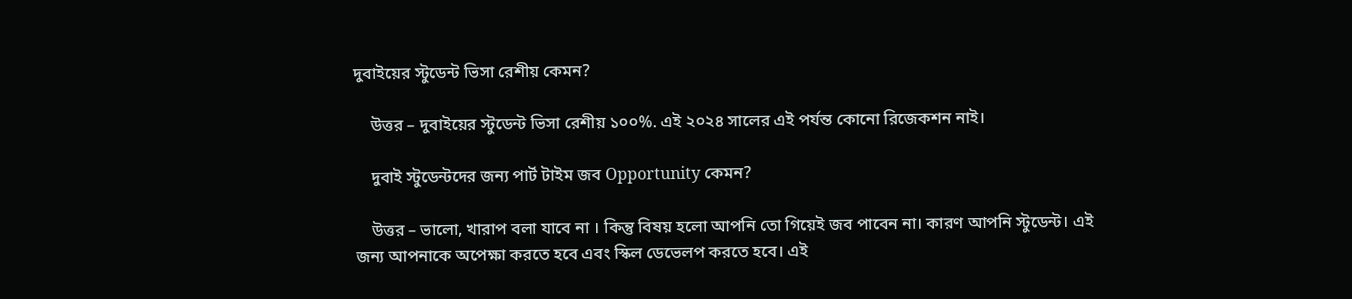দুবাইয়ের স্টুডেন্ট ভিসা রেশীয় কেমন?

    উত্তর – দুবাইয়ের স্টুডেন্ট ভিসা রেশীয় ১০০%. এই ২০২৪ সালের এই পর্যন্ত কোনো রিজেকশন নাই।

    দুবাই স্টুডেন্টদের জন্য পার্ট টাইম জব Opportunity কেমন?

    উত্তর – ভালো, খারাপ বলা যাবে না । কিন্তু বিষয় হলো আপনি তো গিয়েই জব পাবেন না। কারণ আপনি স্টুডেন্ট। এই জন্য আপনাকে অপেক্ষা করতে হবে এবং স্কিল ডেভেলপ করতে হবে। এই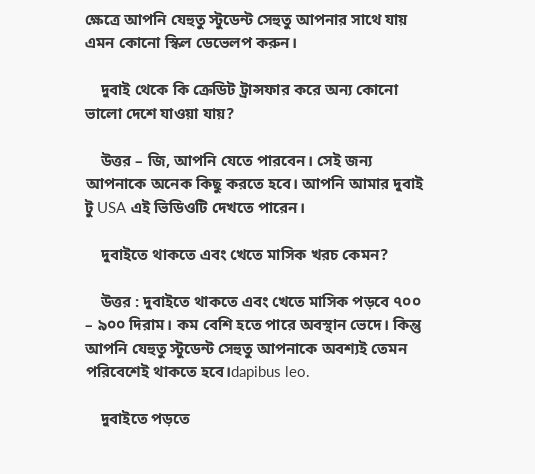ক্ষেত্রে আপনি যেহুতু স্টুডেন্ট সেহুতু আপনার সাথে যায় এমন কোনো স্কিল ডেভেলপ করুন।

    দুবাই থেকে কি ক্রেডিট ট্রান্সফার করে অন্য কোনো ভালো দেশে যাওয়া যায়?

    উত্তর – জি, আপনি যেতে পারবেন। সেই জন্য আপনাকে অনেক কিছু করতে হবে। আপনি আমার দুবাই টু USA এই ভিডিওটি দেখতে পারেন।

    দুবাইতে থাকতে এবং খেতে মাসিক খরচ কেমন?

    উত্তর : দুবাইতে থাকতে এবং খেতে মাসিক পড়বে ৭০০ – ৯০০ দিরাম। কম বেশি হতে পারে অবস্থান ভেদে। কিন্তু আপনি যেহুতু স্টুডেন্ট সেহুতু আপনাকে অবশ্যই তেমন পরিবেশেই থাকতে হবে।dapibus leo.

    দুবাইতে পড়তে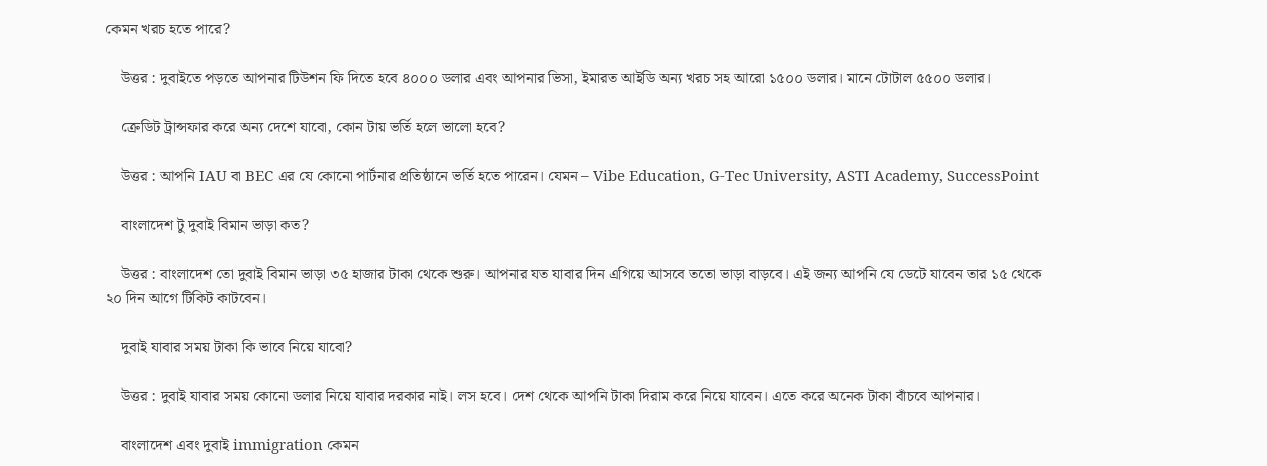কেমন খরচ হতে পারে?

    উত্তর : দুবাইতে পড়তে আপনার টিউশন ফি দিতে হবে ৪০০০ ডলার এবং আপনার ভিসা, ইমারত আইডি অন্য খরচ সহ আরো ১৫০০ ডলার। মানে টোটাল ৫৫০০ ডলার।

    ক্রেডিট ট্রান্সফার করে অন্য দেশে যাবো, কোন টায় ভর্তি হলে ভালো হবে?

    উত্তর : আপনি IAU বা BEC এর যে কোনো পার্টনার প্রতিষ্ঠানে ভর্তি হতে পারেন। যেমন – Vibe Education, G-Tec University, ASTI Academy, SuccessPoint

    বাংলাদেশ টু দুবাই বিমান ভাড়া কত?

    উত্তর : বাংলাদেশ তো দুবাই বিমান ভাড়া ৩৫ হাজার টাকা থেকে শুরু। আপনার যত যাবার দিন এগিয়ে আসবে ততো ভাড়া বাড়বে। এই জন্য আপনি যে ডেটে যাবেন তার ১৫ থেকে ২০ দিন আগে টিকিট কাটবেন।

    দুবাই যাবার সময় টাকা কি ভাবে নিয়ে যাবো?

    উত্তর : দুবাই যাবার সময় কোনো ডলার নিয়ে যাবার দরকার নাই। লস হবে। দেশ থেকে আপনি টাকা দিরাম করে নিয়ে যাবেন। এতে করে অনেক টাকা বাঁচবে আপনার।

    বাংলাদেশ এবং দুবাই immigration কেমন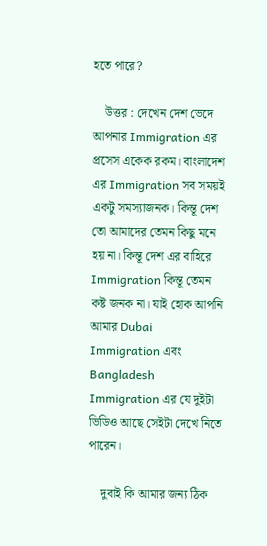হতে পারে?

    উত্তর : দেখেন দেশ ভেদে আপনার Immigration এর প্রসেস একেক রকম। বাংলাদেশ এর Immigration সব সময়ই একটু সমস্যাজনক। কিন্তূ দেশ তো আমাদের তেমন কিছু মনে হয় না। কিন্তূ দেশ এর বাহিরে Immigration কিন্তূ তেমন কষ্ট জনক না। যাই হোক আপনি আমার Dubai Immigration এবং Bangladesh Immigration এর যে দুইটা ভিডিও আছে সেইটা দেখে নিতে পারেন।

    দুবাই কি আমার জন্য ঠিক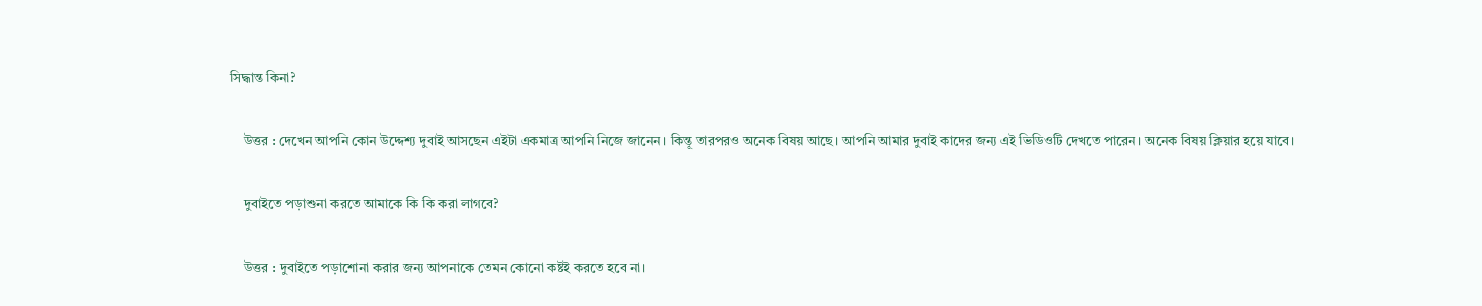সিদ্ধান্ত কিনা?

    উত্তর : দেখেন আপনি কোন উদ্দেশ্য দুবাই আসছেন এইটা একমাত্র আপনি নিজে জানেন। কিন্তূ তারপরও অনেক বিষয় আছে। আপনি আমার দুবাই কাদের জন্য এই ভিডিওটি দেখতে পারেন। অনেক বিষয় ক্লিয়ার হয়ে যাবে।

    দুবাইতে পড়াশুনা করতে আমাকে কি কি করা লাগবে?

    উত্তর : দুবাইতে পড়াশোনা করার জন্য আপনাকে তেমন কোনো কষ্টই করতে হবে না।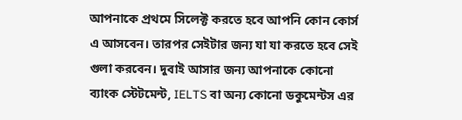আপনাকে প্রথমে সিলেক্ট করতে হবে আপনি কোন কোর্স এ আসবেন। তারপর সেইটার জন্য যা যা করতে হবে সেই গুলা করবেন। দুবাই আসার জন্য আপনাকে কোনো ব্যাংক স্টেটমেন্ট, IELTS বা অন্য কোনো ডকুমেন্টস এর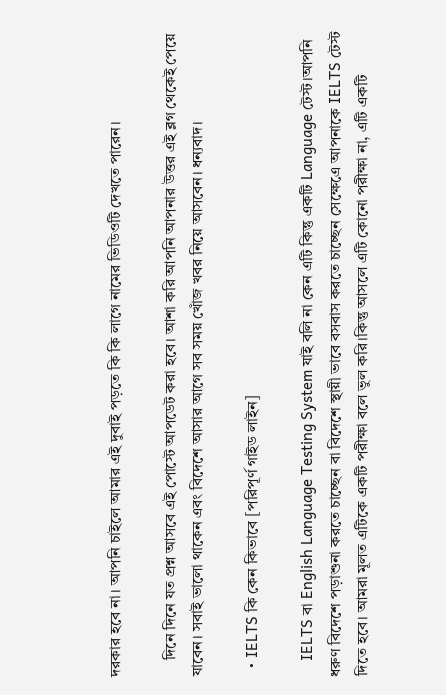দরকার হবে না। আপনি চাইলে আমার এই দুবাই পড়তে কি কি লাগে নামের ভিডিওটি দেখতে পারেন।

    দিনে দিনে যত প্রশ্ন আসবে এই পোস্টে আপডেট করা হবে। আশা করি আপনি আপনার উত্তর এই ব্লগ থেকেই পেয়ে যাবেন। সবাই ভালো থাকেন এবং বিদেশে আসার আগে সব সময় খোঁজ খবর নিয়ে আসবেন। ধন্যবাদ।

  • IELTS কি কেন কিভাবে [পরিপূর্ণ গাইড লাইন]

    IELTS বা English Language Testing System যাই বলি না কেন এটি কিন্তু একটি Language টেস্ট।আপনি ধরুণ বিদেশে পড়াশুনা করতে চাচ্ছেন বা বিদেশে স্থায়ী ভাবে বসবাস করতে চাচ্ছেন সেক্ষেএে আপনাকে IELTS টেস্ট দিতে হবে। আমরা মূলত এটিকে একটি পরীক্ষা বলে ভুল করি।কিন্তু আসলে এটি কোনো পরীক্ষা না, এটি একটি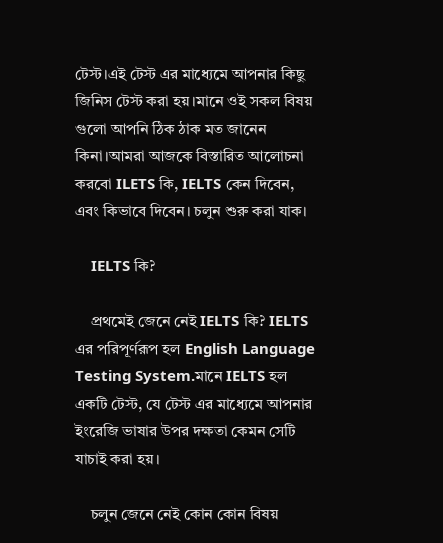টেস্ট।এই টেস্ট এর মাধ্যেমে আপনার কিছু জিনিস টেস্ট করা হয়।মানে ওই সকল বিষয় গুলো আপনি ঠিক ঠাক মত জানেন কিনা।আমরা আজকে বিস্তারিত আলোচনা করবো ILETS কি, IELTS কেন দিবেন, এবং কিভাবে দিবেন। চলুন শুরু করা যাক।

    IELTS কি?

    প্রথমেই জেনে নেই IELTS কি? IELTS এর পরিপূর্ণরূপ হল English Language Testing System.মানে IELTS হল একটি টেস্ট, যে টেস্ট এর মাধ্যেমে আপনার ইংরেজি ভাষার উপর দক্ষতা কেমন সেটি যাচাই করা হয়।

    চলুন জেনে নেই কোন কোন বিষয়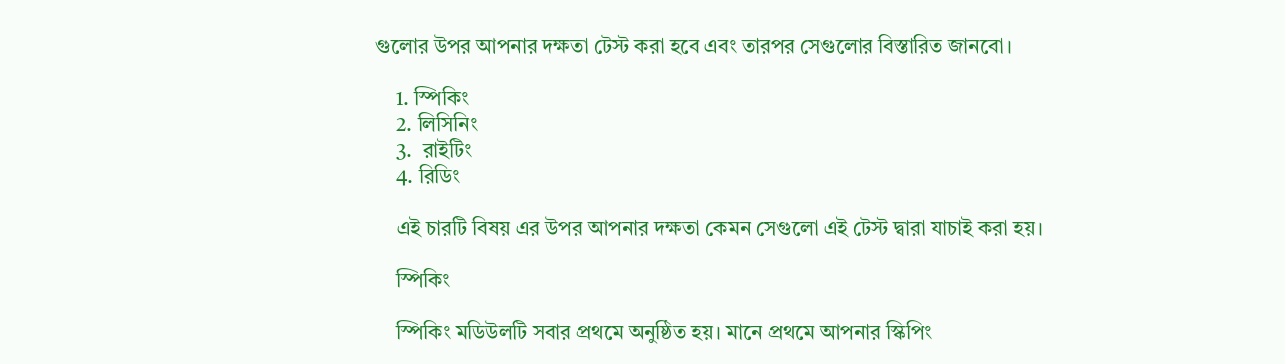গুলোর উপর আপনার দক্ষতা টেস্ট করা হবে এবং তারপর সেগুলোর বিস্তারিত জানবো।

    1. স্পিকিং
    2. লিসিনিং
    3.  রাইটিং
    4. রিডিং

    এই চারটি বিষয় এর উপর আপনার দক্ষতা কেমন সেগুলো এই টেস্ট দ্বারা যাচাই করা হয়।

    স্পিকিং

    স্পিকিং মডিউলটি সবার প্রথমে অনুষ্ঠিত হয়। মানে প্রথমে আপনার স্কিপিং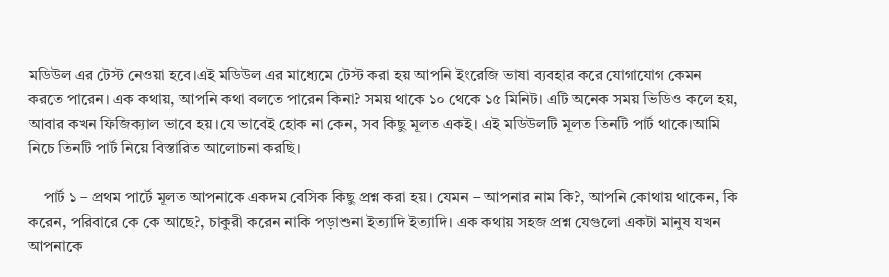মডিউল এর টেস্ট নেওয়া হবে।এই মডিউল এর মাধ্যেমে টেস্ট করা হয় আপনি ইংরেজি ভাষা ব্যবহার করে যোগাযোগ কেমন করতে পারেন। এক কথায়, আপনি কথা বলতে পারেন কিনা? সময় থাকে ১০ থেকে ১৫ মিনিট। এটি অনেক সময় ভিডিও কলে হয়, আবার কখন ফিজিক্যাল ভাবে হয়।যে ভাবেই হোক না কেন, সব কিছু মূলত একই। এই মডিউলটি মূলত তিনটি পার্ট থাকে।আমি নিচে তিনটি পার্ট নিয়ে বিস্তারিত আলোচনা করছি।

    পার্ট ১ – প্রথম পার্টে মূলত আপনাকে একদম বেসিক কিছু প্রশ্ন করা হয়। যেমন – আপনার নাম কি?, আপনি কোথায় থাকেন, কি করেন, পরিবারে কে কে আছে?, চাকুরী করেন নাকি পড়াশুনা ইত্যাদি ইত্যাদি। এক কথায় সহজ প্রশ্ন যেগুলো একটা মানুষ যখন আপনাকে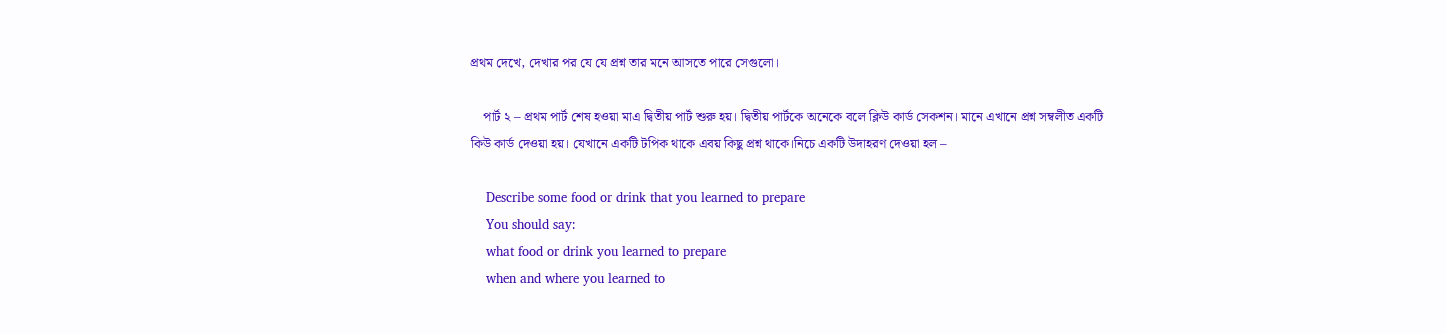প্রথম দেখে, দেখার পর যে যে প্রশ্ন তার মনে আসতে পারে সেগুলো।

    পার্ট ২ – প্রথম পার্ট শেষ হওয়া মাএ দ্বিতীয় পার্ট শুরু হয়। দ্বিতীয় পার্টকে অনেকে বলে ক্লিউ কার্ড সেকশন। মানে এখানে প্রশ্ন সম্বলীত একটি কিউ কার্ড দেওয়া হয়। যেখানে একটি টপিক থাকে এবয় কিছু প্রশ্ন থাকে।নিচে একটি উদাহরণ দেওয়া হল –

    Describe some food or drink that you learned to prepare
    You should say:
    what food or drink you learned to prepare
    when and where you learned to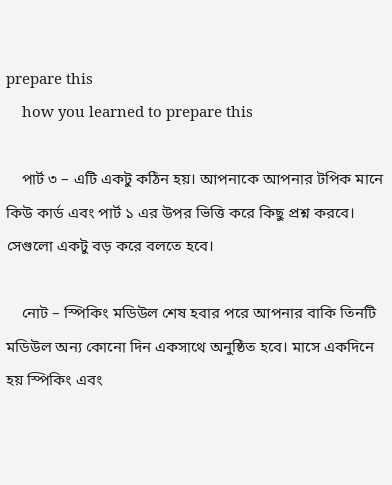prepare this
    how you learned to prepare this

    পার্ট ৩ – এটি একটু কঠিন হয়। আপনাকে আপনার টপিক মানে কিউ কার্ড এবং পার্ট ১ এর উপর ভিত্তি করে কিছু প্রশ্ন করবে। সেগুলো একটু বড় করে বলতে হবে।

    নোট – স্পিকিং মডিউল শেষ হবার পরে আপনার বাকি তিনটি মডিউল অন্য কোনো দিন একসাথে অনুষ্ঠিত হবে। মাসে একদিনে হয় স্পিকিং এবং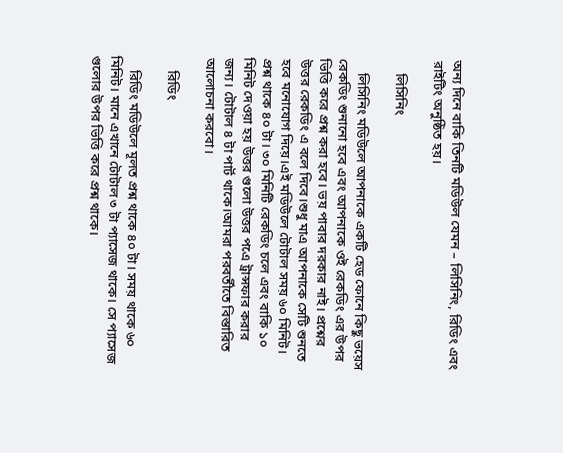অন্য দিনে বাকি তিনটি মডিউল যেমন – লিসিনিং, রিডিং এবং রাইটিং অনুষ্ঠিত হয়।

    লিসিনিং

    লিসিনিং মডিউলে আপনাকে একটি হেড ফোনে কিছু ভয়েস রেকডিং শুনানো হবে এবং আপনাকে ওই রেকডিং এর উপর ভিত্তি করে প্রশ্ন করা হবে। ভয় পাবার দরকার নাই। প্রশ্নের উত্তর রেকডিং এ বলে দিবে।শুধু মাএ আপনাকে সেটি শুনতে হবে মনোযোগ দিয়ে।এই মডিউলে টোটাল সময় ৬০ মিনিট। প্রশ্ন থাকে ৪০ টা। ৩০ মিনিটি রেকডিং চলে এবং বাকি ১০ মিনিট দেওয়া হয় উত্তর গুলো উত্তর পএে ট্রান্সফার করার জন্য। টোটাল ৪ টা পার্ট থাকে।আমরা পরবর্তীতে বিস্তারিত আলোচনা করবো।

    রিডিং

    রিডিং মডিউলে মূলত প্রশ্ন থাকে ৪০ টা। সময় থাকে ৬০ মিনিট। মানে এখানে টোটাল ৩ টা প্যাসেজ থাকে। সে প্যাসেজ গুলোর উপর ভিত্তি করে প্রশ্ন থাকে।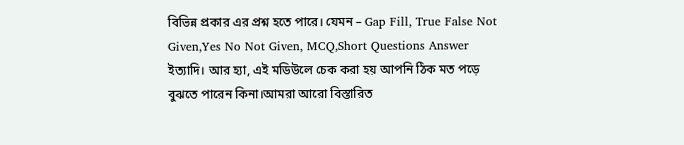বিভিন্ন প্রকার এর প্রশ্ন হতে পারে। যেমন – Gap Fill, True False Not Given,Yes No Not Given, MCQ,Short Questions Answer ইত্যাদি। আর হ্যা, এই মডিউলে চেক করা হয় আপনি ঠিক মত পড়ে বুঝতে পারেন কিনা।আমরা আরো বিস্তারিত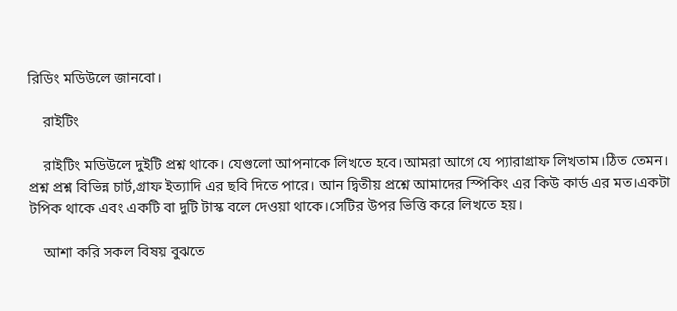রিডিং মডিউলে জানবো।

    রাইটিং

    রাইটিং মডিউলে দুইটি প্রশ্ন থাকে। যেগুলো আপনাকে লিখতে হবে।আমরা আগে যে প্যারাগ্রাফ লিখতাম।ঠিত তেমন। প্রশ্ন প্রশ্ন বিভিন্ন চার্ট,গ্রাফ ইত্যাদি এর ছবি দিতে পারে। আন দ্বিতীয় প্রশ্নে আমাদের স্পিকিং এর কিউ কার্ড এর মত।একটা টপিক থাকে এবং একটি বা দুটি টাস্ক বলে দেওয়া থাকে।সেটির উপর ভিত্তি করে লিখতে হয়।

    আশা করি সকল বিষয় বুঝতে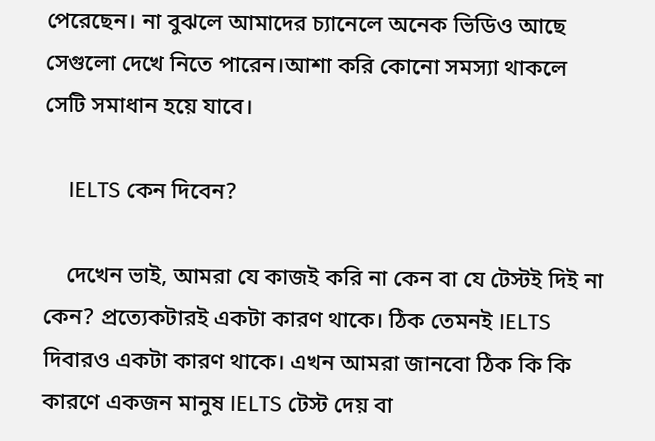পেরেছেন। না বুঝলে আমাদের চ্যানেলে অনেক ভিডিও আছে সেগুলো দেখে নিতে পারেন।আশা করি কোনো সমস্যা থাকলে সেটি সমাধান হয়ে যাবে।

    IELTS কেন দিবেন?

    দেখেন ভাই, আমরা যে কাজই করি না কেন বা যে টেস্টই দিই না কেন? প্রত্যেকটারই একটা কারণ থাকে। ঠিক তেমনই IELTS দিবারও একটা কারণ থাকে। এখন আমরা জানবো ঠিক কি কি কারণে একজন মানুষ IELTS টেস্ট দেয় বা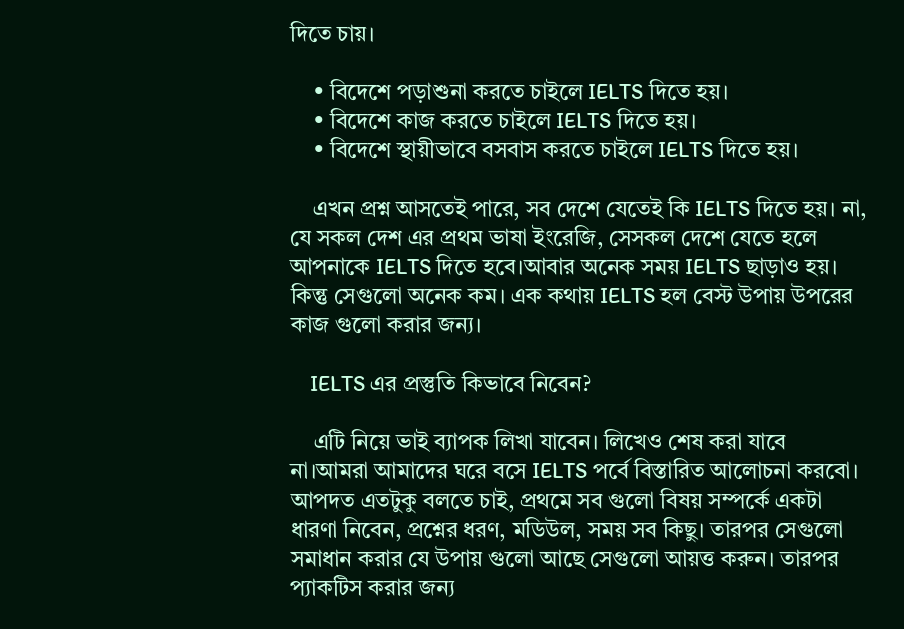দিতে চায়।

    • বিদেশে পড়াশুনা করতে চাইলে IELTS দিতে হয়।
    • বিদেশে কাজ করতে চাইলে IELTS দিতে হয়।
    • বিদেশে স্থায়ীভাবে বসবাস করতে চাইলে IELTS দিতে হয়।

    এখন প্রশ্ন আসতেই পারে, সব দেশে যেতেই কি IELTS দিতে হয়। না, যে সকল দেশ এর প্রথম ভাষা ইংরেজি, সেসকল দেশে যেতে হলে আপনাকে IELTS দিতে হবে।আবার অনেক সময় IELTS ছাড়াও হয়। কিন্তু সেগুলো অনেক কম। এক কথায় IELTS হল বেস্ট উপায় উপরের কাজ গুলো করার জন্য।

    IELTS এর প্রস্তুতি কিভাবে নিবেন?

    এটি নিয়ে ভাই ব্যাপক লিখা যাবেন। লিখেও শেষ করা যাবে না।আমরা আমাদের ঘরে বসে IELTS পর্বে বিস্তারিত আলোচনা করবো। আপদত এতটুকু বলতে চাই, প্রথমে সব গুলো বিষয় সম্পর্কে একটা ধারণা নিবেন, প্রশ্নের ধরণ, মডিউল, সময় সব কিছু। তারপর সেগুলো সমাধান করার যে উপায় গুলো আছে সেগুলো আয়ত্ত করুন। তারপর প্যাকটিস করার জন্য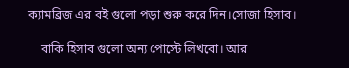ক্যামব্রিজ এর বই গুলো পড়া শুরু করে দিন।সোজা হিসাব।

    বাকি হিসাব গুলো অন্য পোস্টে লিখবো। আর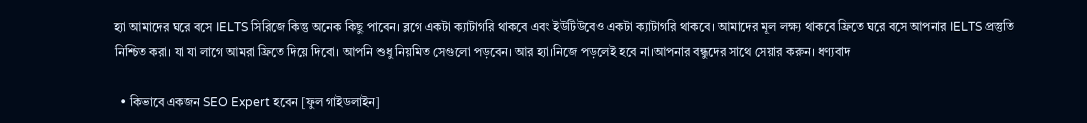হ্যা আমাদের ঘরে বসে IELTS সিরিজে কিন্তু অনেক কিছু পাবেন। ব্লগে একটা ক্যাটাগরি থাকবে এবং ইউটিউবেও একটা ক্যাটাগরি থাকবে। আমাদের মূল লক্ষ্য থাকবে ফ্রিতে ঘরে বসে আপনার IELTS প্রস্তুতি নিশ্চিত করা। যা যা লাগে আমরা ফ্রিতে দিয়ে দিবো। আপনি শুধু নিয়মিত সেগুলো পড়বেন। আর হ্যা।নিজে পড়লেই হবে না।আপনার বন্ধুদের সাথে সেয়ার করুন। ধণ্যবাদ

  • কিভাবে একজন SEO Expert হবেন [ফুল গাইডলাইন]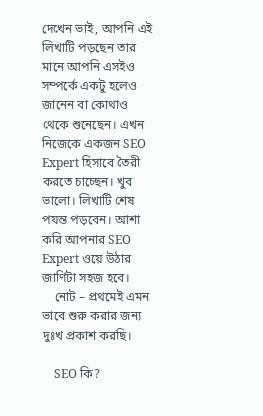দেখেন ভাই, আপনি এই লিখাটি পড়ছেন তার মানে আপনি এসইও সম্পর্কে একটু হলেও জানেন বা কোথাও থেকে শুনেছেন। এখন নিজেকে একজন SEO Expert হিসাবে তৈরী করতে চাচ্ছেন। খুব ভালো। লিখাটি শেষ পযন্ত পড়বেন। আশা করি আপনার SEO Expert ওয়ে উঠার জার্ণিটা সহজ হবে।
    নোট – প্রথমেই এমন ভাবে শুরু করার জন্য দুঃখ প্রকাশ করছি।

    SEO কি?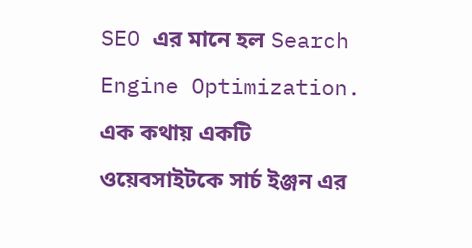SEO এর মানে হল Search Engine Optimization. এক কথায় একটি ওয়েবসাইটকে সার্চ ইঞ্জন এর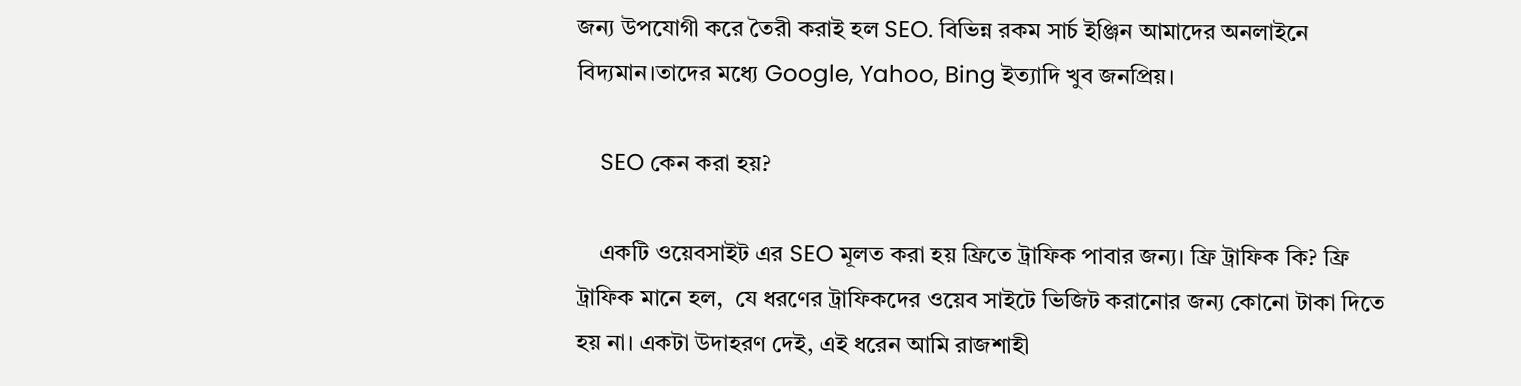জন্য উপযোগী করে তৈরী করাই হল SEO. বিভিন্ন রকম সার্চ ইঞ্জিন আমাদের অনলাইনে বিদ্যমান।তাদের মধ্যে Google, Yahoo, Bing ইত্যাদি খুব জনপ্রিয়।

    SEO কেন করা হয়?

    একটি ওয়েবসাইট এর SEO মূলত করা হয় ফ্রিতে ট্রাফিক পাবার জন্য। ফ্রি ট্রাফিক কি? ফ্রি ট্রাফিক মানে হল,  যে ধরণের ট্রাফিকদের ওয়েব সাইটে ভিজিট করানোর জন্য কোনো টাকা দিতে হয় না। একটা উদাহরণ দেই, এই ধরেন আমি রাজশাহী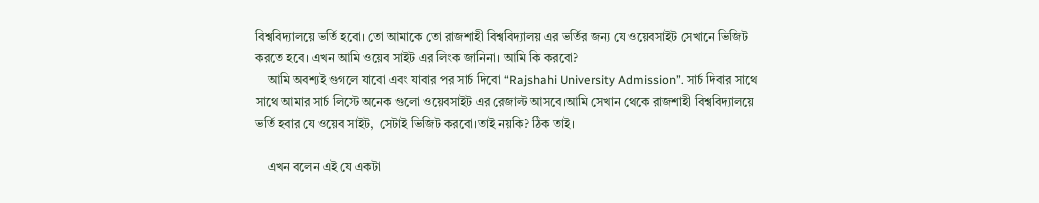বিশ্ববিদ্যালয়ে ভর্তি হবো। তো আমাকে তো রাজশাহী বিশ্ববিদ্যালয় এর ভর্তির জন্য যে ওয়েবসাইট সেখানে ভিজিট করতে হবে। এখন আমি ওয়েব সাইট এর লিংক জানিনা। আমি কি করবো?
    আমি অবশ্যই গুগলে যাবো এবং যাবার পর সার্চ দিবো “Rajshahi University Admission”. সার্চ দিবার সাথে সাথে আমার সার্চ লিস্টে অনেক গুলো ওয়েবসাইট এর রেজাল্ট আসবে।আমি সেখান থেকে রাজশাহী বিশ্ববিদ্যালয়ে ভর্তি হবার যে ওয়েব সাইট,  সেটাই ভিজিট করবো।তাই নয়কি? ঠিক তাই।

    এখন বলেন এই যে একটা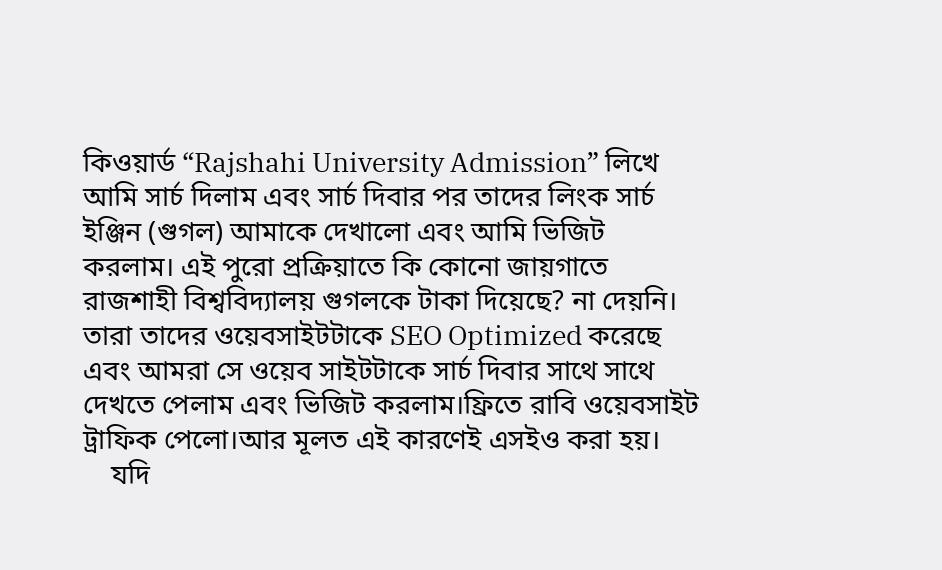কিওয়ার্ড “Rajshahi University Admission” লিখে আমি সার্চ দিলাম এবং সার্চ দিবার পর তাদের লিংক সার্চ ইঞ্জিন (গুগল) আমাকে দেখালো এবং আমি ভিজিট করলাম। এই পুরো প্রক্রিয়াতে কি কোনো জায়গাতে রাজশাহী বিশ্ববিদ্যালয় গুগলকে টাকা দিয়েছে? না দেয়নি। তারা তাদের ওয়েবসাইটটাকে SEO Optimized করেছে এবং আমরা সে ওয়েব সাইটটাকে সার্চ দিবার সাথে সাথে দেখতে পেলাম এবং ভিজিট করলাম।ফ্রিতে রাবি ওয়েবসাইট ট্রাফিক পেলো।আর মূলত এই কারণেই এসইও করা হয়।
    যদি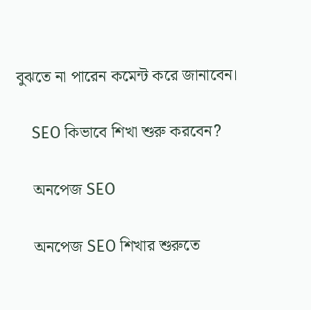বুঝতে না পারেন কমেন্ট করে জানাবেন।

    SEO কিভাবে শিখা শুরু করবেন?

    অনপেজ SEO

    অনপেজ SEO শিখার শুরুতে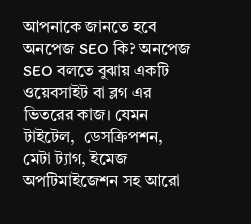আপনাকে জানতে হবে অনপেজ SEO কি? অনপেজ SEO বলতে বুঝায় একটি ওয়েবসাইট বা ব্লগ এর ভিতরের কাজ। যেমন টাইটেল,  ডেসক্রিপশন, মেটা ট্যাগ, ইমেজ অপটিমাইজেশন সহ আরো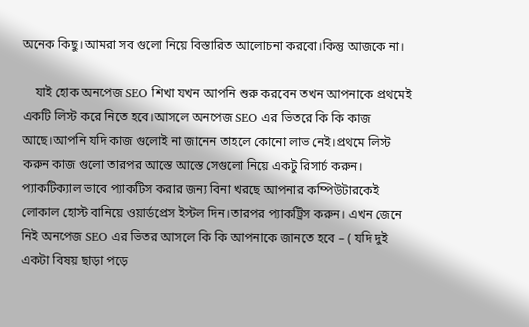অনেক কিছু।আমরা সব গুলো নিয়ে বিস্তারিত আলোচনা করবো।কিন্তু আজকে না।

    যাই হোক অনপেজ SEO শিখা যখন আপনি শুরু করবেন তখন আপনাকে প্রথমেই একটি লিস্ট করে নিতে হবে।আসলে অনপেজ SEO এর ভিতরে কি কি কাজ আছে।আপনি যদি কাজ গুলোই না জানেন তাহলে কোনো লাভ নেই।প্রথমে লিস্ট করুন কাজ গুলো তারপর আস্তে আস্তে সেগুলো নিয়ে একটু রিসার্চ করুন। প্যাকটিক্যাল ভাবে প্যাকটিস করার জন্য বিনা খরছে আপনার কম্পিউটারকেই লোকাল হোস্ট বানিয়ে ওয়ার্ডপ্রেস ইস্টল দিন।তারপর প্যাকট্রিস করুন। এখন জেনে নিই অনপেজ SEO এর ভিতর আসলে কি কি আপনাকে জানতে হবে – ( যদি দুই একটা বিষয় ছাড়া পড়ে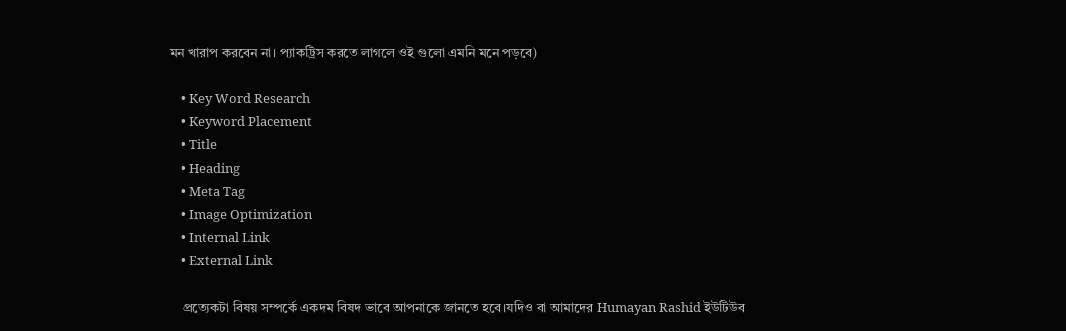মন খারাপ করবেন না। প্যাকট্রিস করতে লাগলে ওই গুলো এমনি মনে পড়বে)

    • Key Word Research
    • Keyword Placement
    • Title
    • Heading
    • Meta Tag
    • Image Optimization
    • Internal Link
    • External Link

    প্রত্যেকটা বিষয় সম্পর্কে একদম বিষদ ভাবে আপনাকে জানতে হবে।যদিও বা আমাদের Humayan Rashid ইউটিউব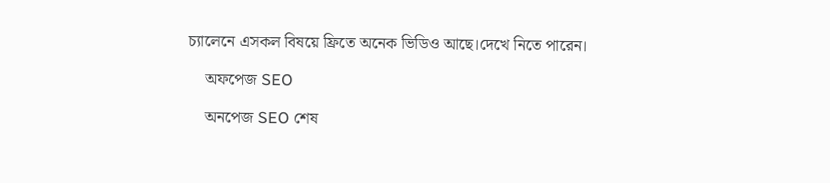চ্যালেনে এসকল বিষয়ে ফ্রিতে অনেক ভিডিও আছে।দেখে নিতে পারেন।

    অফপেজ SEO

    অনপেজ SEO শেষ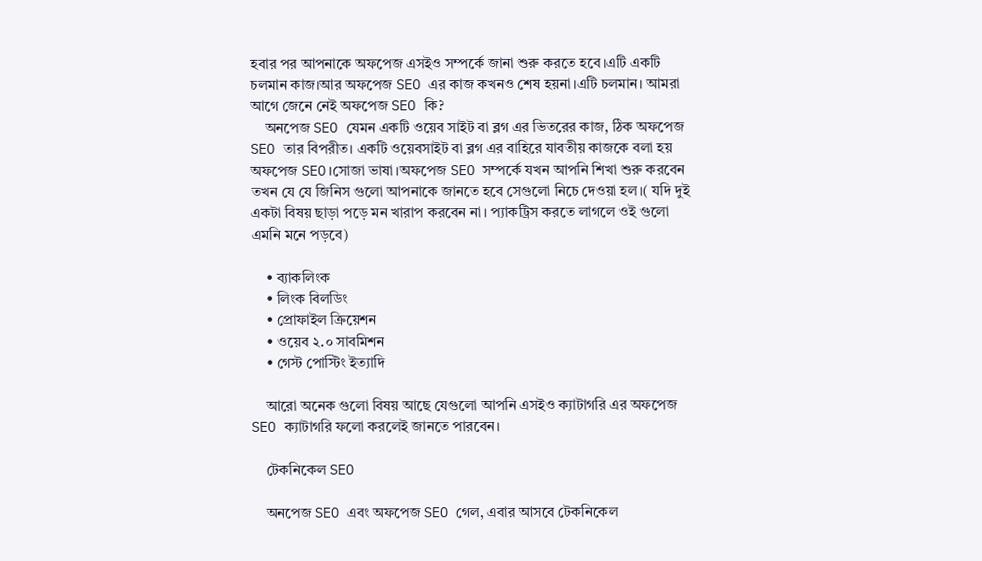হবার পর আপনাকে অফপেজ এসইও সম্পর্কে জানা শুরু করতে হবে।এটি একটি চলমান কাজ।আর অফপেজ SEO এর কাজ কখনও শেষ হয়না।এটি চলমান। আমরা আগে জেনে নেই অফপেজ SEO কি?
    অনপেজ SEO যেমন একটি ওয়েব সাইট বা ব্লগ এর ভিতরের কাজ, ঠিক অফপেজ SEO তার বিপরীত। একটি ওয়েবসাইট বা ব্লগ এর বাহিরে যাবতীয় কাজকে বলা হয় অফপেজ SEO।সোজা ভাষা।অফপেজ SEO সম্পর্কে যখন আপনি শিখা শুরু করবেন তখন যে যে জিনিস গুলো আপনাকে জানতে হবে সেগুলো নিচে দেওয়া হল।( যদি দুই একটা বিষয় ছাড়া পড়ে মন খারাপ করবেন না। প্যাকট্রিস করতে লাগলে ওই গুলো এমনি মনে পড়বে)

    • ব্যাকলিংক
    • লিংক বিলডিং
    • প্রোফাইল ক্রিয়েশন
    • ওয়েব ২.০ সাবমিশন
    • গেস্ট পোস্টিং ইত্যাদি

    আরো অনেক গুলো বিষয় আছে যেগুলো আপনি এসইও ক্যাটাগরি এর অফপেজ SEO ক্যাটাগরি ফলো করলেই জানতে পারবেন।

    টেকনিকেল SEO

    অনপেজ SEO এবং অফপেজ SEO গেল, এবার আসবে টেকনিকেল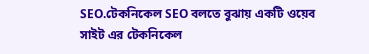SEO.টেকনিকেল SEO বলতে বুঝায় একটি ওয়েব সাইট এর টেকনিকেল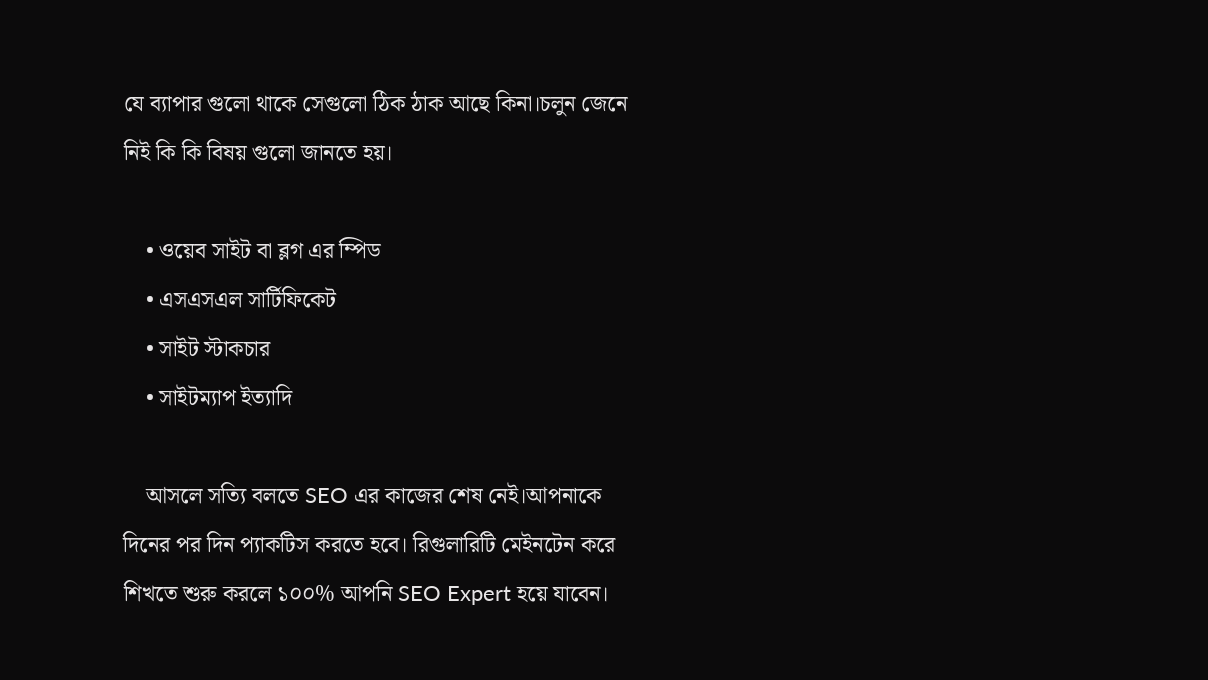যে ব্যাপার গুলো থাকে সেগুলো ঠিক ঠাক আছে কিনা।চলুন জেনে নিই কি কি বিষয় গুলো জানতে হয়।

    • ওয়েব সাইট বা ব্লগ এর ম্পিড
    • এসএসএল সার্টিফিকেট
    • সাইট স্টাকচার
    • সাইটম্যাপ ইত্যাদি

    আসলে সত্যি বলতে SEO এর কাজের শেষ নেই।আপনাকে দিনের পর দিন প্যাকটিস করতে হবে। রিগুলারিটি মেইনটেন করে শিখতে শুরু করলে ১০০% আপনি SEO Expert হয়ে যাবেন।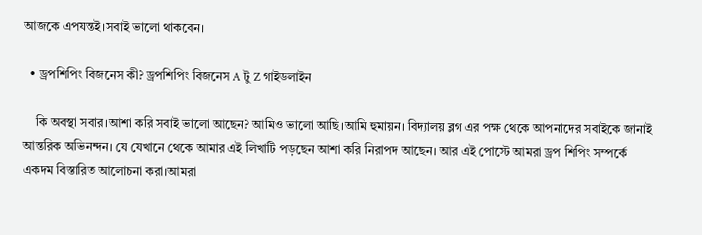আজকে এপযন্তই।সবাই ভালো থাকবেন।

  • ড্রপশিপিং বিজনেস কী? ড্রপশিপিং বিজনেস A টু Z গাইডলাইন

    কি অবস্থা সবার।আশা করি সবাই ভালো আছেন? আমিও ভালো আছি।আমি হুমায়ন। বিদ্যালয় ব্লগ এর পক্ষ থেকে আপনাদের সবাইকে জানাই আন্তরিক অভিনন্দন। যে যেখানে থেকে আমার এই লিখাটি পড়ছেন আশা করি নিরাপদ আছেন। আর এই পোস্টে আমরা ড্রপ শিপিং সম্পর্কে একদম বিস্তারিত আলোচনা করা।আমরা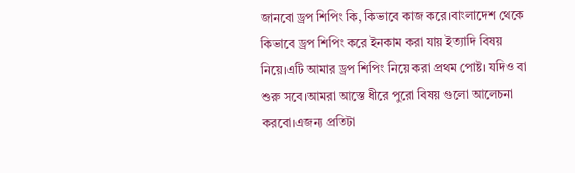জানবো ড্রপ শিপিং কি, কিভাবে কাজ করে।বাংলাদেশ থেকে কিভাবে ড্রপ শিপিং করে ইনকাম করা যায় ইত্যাদি বিষয় নিয়ে।এটি আমার ড্রপ শিপিং নিয়ে করা প্রথম পোষ্ট। যদিও বা শুরু সবে।আমরা আস্তে ধীরে পুরো বিষয় গুলো আলেচনা করবো।এজন্য প্রতিটা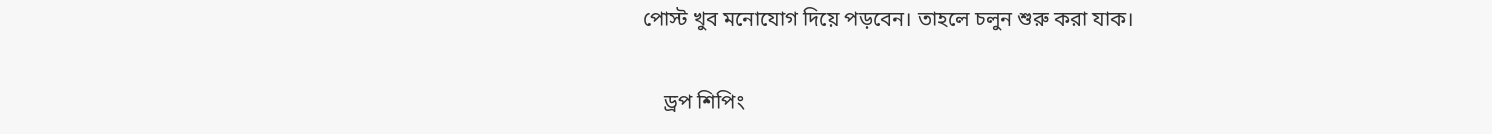পোস্ট খুব মনোযোগ দিয়ে পড়বেন। তাহলে চলুন শুরু করা যাক।

    ড্রপ শিপিং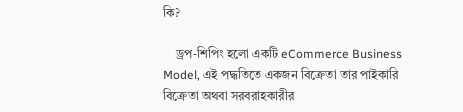কি?

    ড্রপ-শিপিং হলো একটি eCommerce Business Model, এই পদ্ধতিতে একজন বিক্রেতা তার পাইকারি বিক্রেতা অথবা সরবরাহকারীর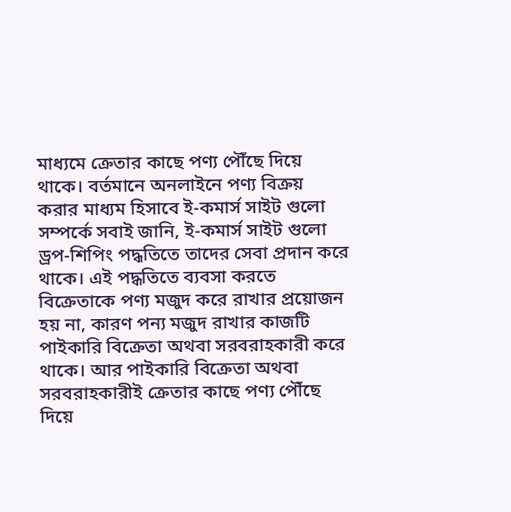মাধ্যমে ক্রেতার কাছে পণ্য পৌঁছে দিয়ে থাকে। বর্তমানে অনলাইনে পণ্য বিক্রয় করার মাধ্যম হিসাবে ই-কমার্স সাইট গুলো সম্পর্কে সবাই জানি, ই-কমার্স সাইট গুলো ড্রপ-শিপিং পদ্ধতিতে তাদের সেবা প্রদান করে থাকে। এই পদ্ধতিতে ব্যবসা করতে বিক্রেতাকে পণ্য মজুদ করে রাখার প্রয়োজন হয় না, কারণ পন্য মজুদ রাখার কাজটি পাইকারি বিক্রেতা অথবা সরবরাহকারী করে থাকে। আর পাইকারি বিক্রেতা অথবা সরবরাহকারীই ক্রেতার কাছে পণ্য পৌঁছে দিয়ে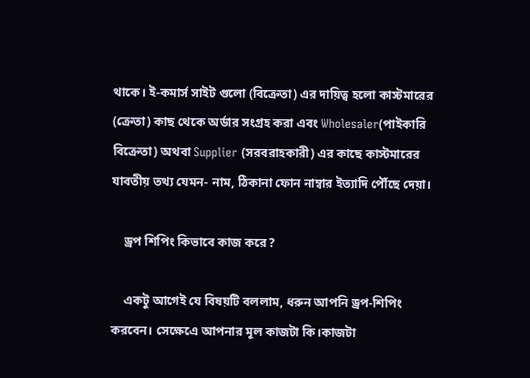থাকে। ই-কমার্স সাইট গুলো (বিক্রেতা) এর দায়িত্ব হলো কাস্টমারের (ক্রেতা) কাছ থেকে অর্ডার সংগ্রহ করা এবং Wholesaler(পাইকারি বিক্রেতা) অথবা Supplier (সরবরাহকারী) এর কাছে কাস্টমারের যাবতীয় তথ্য যেমন- নাম, ঠিকানা ফোন নাম্বার ইত্যাদি পৌঁছে দেয়া।

    ড্রপ শিপিং কিভাবে কাজ করে?

    একটু আগেই যে বিষয়টি বললাম, ধরুন আপনি ড্রপ-শিপিং করবেন। সেক্ষেএে আপনার মূল কাজটা কি।কাজটা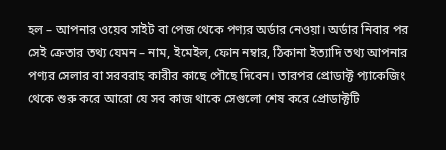হল – আপনার ওয়েব সাইট বা পেজ থেকে পণ্যর অর্ডার নেওয়া। অর্ডার নিবার পর সেই ক্রেতার তথ্য যেমন – নাম, ইমেইল, ফোন নম্বার, ঠিকানা ইত্যাদি তথ্য আপনার পণ্যর সেলার বা সরবরাহ কারীর কাছে পৌছে দিবেন। তারপর প্রোডাক্ট প্যাকেজিং থেকে শুরু করে আরো যে সব কাজ থাকে সেগুলো শেষ করে প্রোডাক্টটি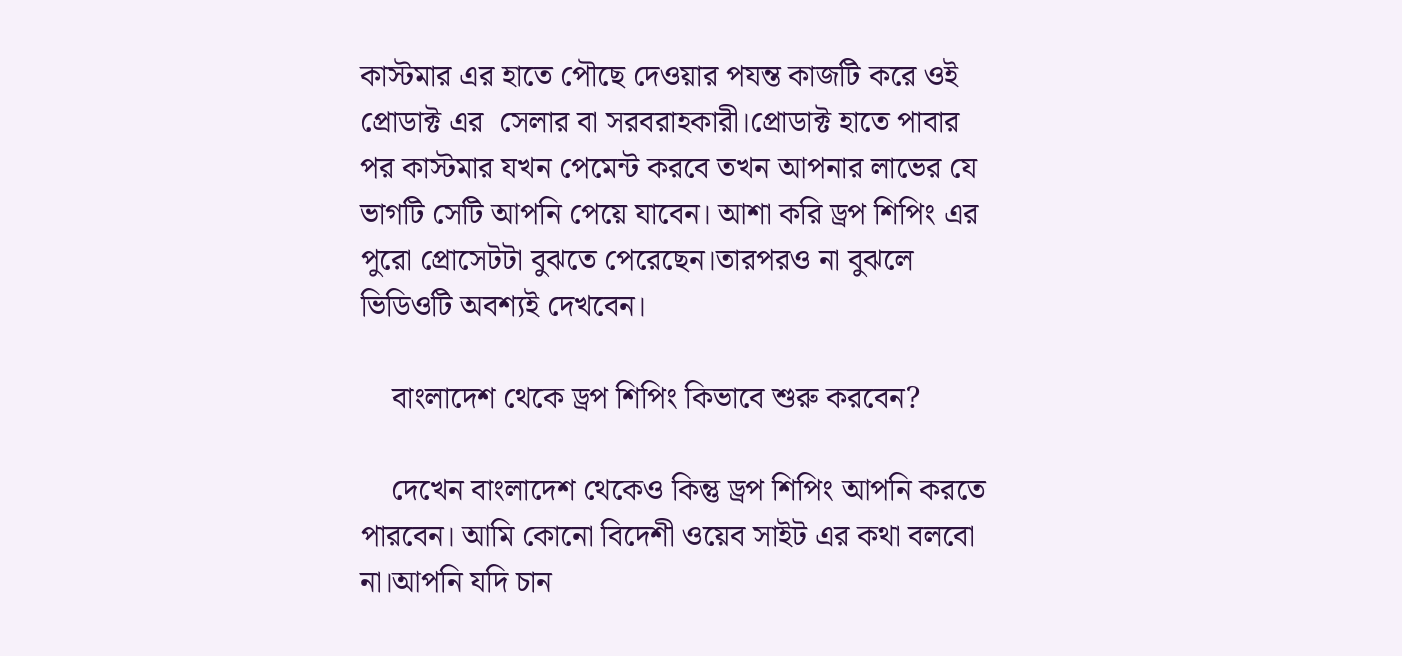কাস্টমার এর হাতে পৌছে দেওয়ার পযন্ত কাজটি করে ওই প্রোডাক্ট এর  সেলার বা সরবরাহকারী।প্রোডাক্ট হাতে পাবার পর কাস্টমার যখন পেমেন্ট করবে তখন আপনার লাভের যে ভাগটি সেটি আপনি পেয়ে যাবেন। আশা করি ড্রপ শিপিং এর পুরো প্রোসেটটা বুঝতে পেরেছেন।তারপরও না বুঝলে ভিডিওটি অবশ্যই দেখবেন।

    বাংলাদেশ থেকে ড্রপ শিপিং কিভাবে শুরু করবেন?

    দেখেন বাংলাদেশ থেকেও কিন্তু ড্রপ শিপিং আপনি করতে পারবেন। আমি কোনো বিদেশী ওয়েব সাইট এর কথা বলবো না।আপনি যদি চান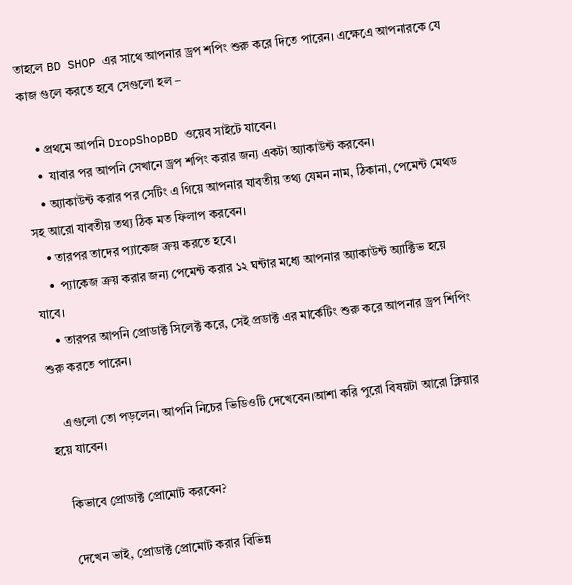তাহলে BD SHOP এর সাথে আপনার ড্রপ শপিং শুরু করে দিতে পারেন। এক্ষেএে আপনারকে যে কাজ গুলে করতে হবে সেগুলো হল –

    • প্রথমে আপনি DropShopBD ওয়েব সাইটে যাবেন।
    •  যাবার পর আপনি সেখানে ড্রপ শপিং করার জন্য একটা অ্যাকাউন্ট করবেন।
    • অ্যাকাউন্ট করার পর সেটিং এ গিয়ে আপনার যাবতীয় তথ্য যেমন নাম, ঠিকানা, পেমেন্ট মেথড সহ আরো যাবতীয় তথ্য ঠিক মত ফিলাপ করবেন।
    • তারপর তাদের প্যাকেজ ক্রয় করতে হবে।
    •  প্যাকেজ ক্রয় করার জন্য পেমেন্ট করার ১২ ঘন্টার মধ্যে আপনার অ্যাকাউন্ট অ্যাক্টিভ হয়ে যাবে।
    • তারপর আপনি প্রোডাক্ট সিলেক্ট করে, সেই প্রডাক্ট এর মার্কেটিং শুরু করে আপনার ড্রপ শিপিং শুরু করতে পারেন।

    এগুলো তো পড়লেন। আপনি নিচের ভিডিওটি দেখেবেন।আশা করি পুরো বিষয়টা আরো ক্লিয়ার হয়ে যাবেন।

    কিভাবে প্রোডাক্ট প্রোমোট করবেন?

    দেখেন ভাই, প্রোডাক্ট প্রোমোট করার বিভিন্ন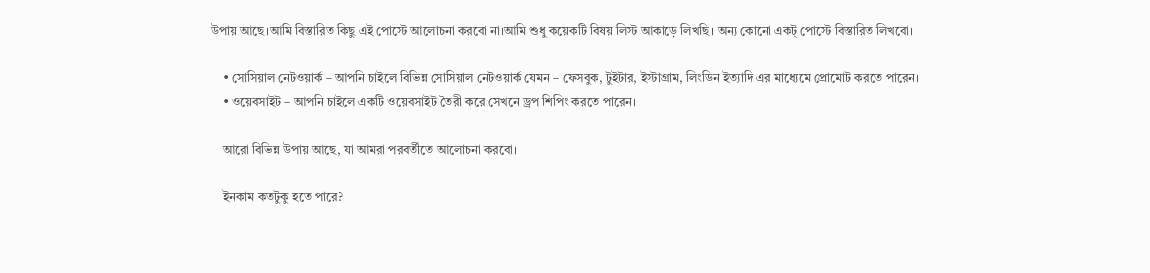উপায় আছে।আমি বিস্তারিত কিছু এই পোস্টে আলোচনা করবো না।আমি শুধু কয়েকটি বিষয় লিস্ট আকাড়ে লিখছি। অন্য কোনো একট্ পোস্টে বিস্তারিত লিখবো।

    • সোসিয়াল নেটওয়ার্ক – আপনি চাইলে বিভিন্ন সোসিয়াল নেটওয়ার্ক যেমন – ফেসবুক, টুইটার, ইস্টাগ্রাম, লিংডিন ইত্যাদি এর মাধ্যেমে প্রোমোট করতে পারেন।
    • ওয়েবসাইট – আপনি চাইলে একটি ওয়েবসাইট তৈরী করে সেখনে ড্রপ শিপিং করতে পারেন।

    আরো বিভিন্ন উপায় আছে, যা আমরা পরবর্তীতে আলোচনা করবো।

    ইনকাম কতটুকু হতে পারে?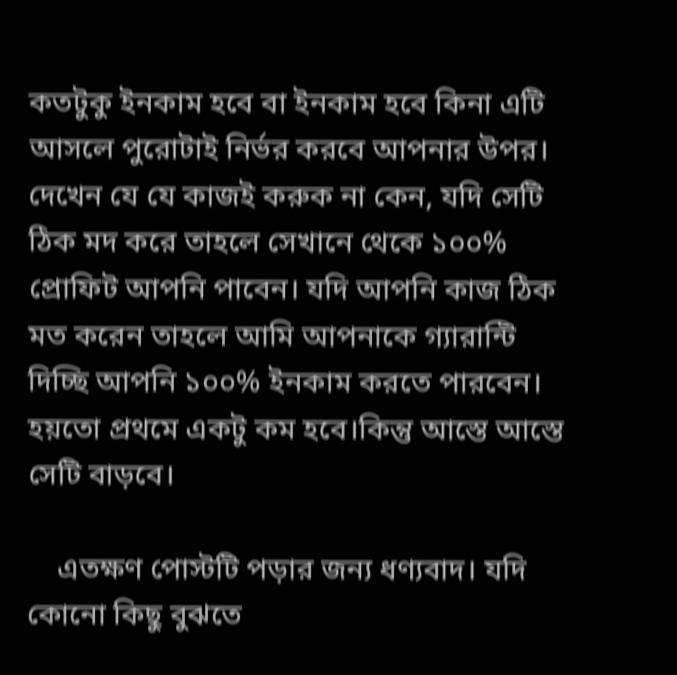কতটুকু ইনকাম হবে বা ইনকাম হবে কিনা এটি আসলে পুরোটাই নির্ভর করবে আপনার উপর। দেখেন যে যে কাজই করুক না কেন, যদি সেটি ঠিক মদ করে তাহলে সেখানে থেকে ১০০% প্রোফিট আপনি পাবেন। যদি আপনি কাজ ঠিক মত করেন তাহলে আমি আপনাকে গ্যারান্টি দিচ্ছি আপনি ১০০% ইনকাম করতে পারবেন। হয়তো প্রথমে একটু কম হবে।কিন্তু আস্তে আস্তে সেটি বাড়বে।

    এতক্ষণ পোস্টটি পড়ার জন্য ধণ্যবাদ। যদি কোনো কিছু বুঝতে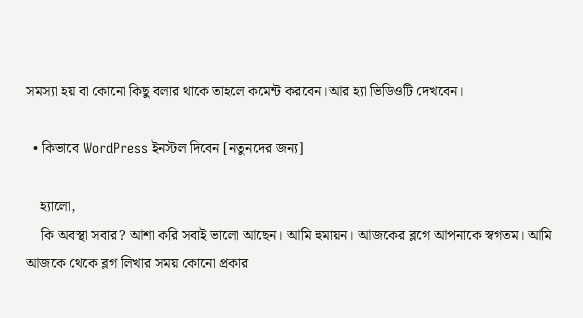সমস্যা হয় বা কোনো কিছু বলার থাকে তাহলে কমেন্ট করবেন।আর হ্যা ভিডিওটি দেখবেন।

  • কিভাবে WordPress ইনস্টল দিবেন [নতুনদের জন্য]

    হ্যালো,
    কি অবস্থা সবার? আশা করি সবাই ভালো আছেন। আমি হুমায়ন। আজকের ব্লগে আপনাকে স্বগতম। আমি আজকে থেকে ব্লগ লিখার সময় কোনো প্রকার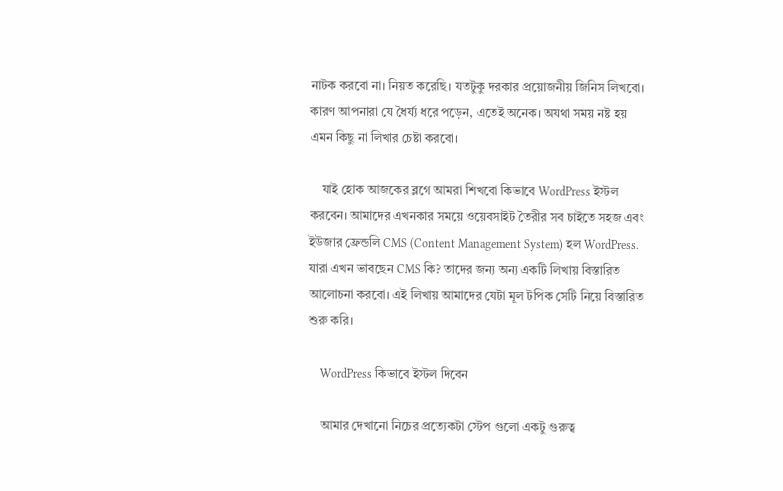নাটক করবো না। নিয়ত করেছি। যতটুকু দরকার প্রয়োজনীয় জিনিস লিখবো। কারণ আপনারা যে ধৈর্য্য ধরে পড়েন, এতেই অনেক। অযথা সময় নষ্ট হয় এমন কিছু না লিখার চেষ্টা করবো।

    যাই হোক আজকের ব্লগে আমরা শিখবো কিভাবে WordPress ইস্টল করবেন। আমাদের এখনকার সময়ে ওয়েবসাইট তৈরীর সব চাইতে সহজ এবং ইউজার ফ্রেন্ডলি CMS (Content Management System) হল WordPress. যারা এখন ভাবছেন CMS কি? তাদের জন্য অন্য একটি লিখায় বিস্তারিত আলোচনা করবো। এই লিখায় আমাদের যেটা মূল টপিক সেটি নিয়ে বিস্তারিত শুরু করি।

    WordPress কিভাবে ইস্টল দিবেন

    আমার দেখানো নিচের প্রত্যেকটা স্টেপ গুলো একটু গুরুত্ব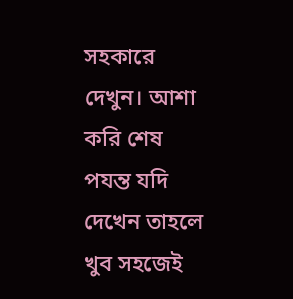সহকারে দেখুন। আশা করি শেষ পযন্ত যদি দেখেন তাহলে খুব সহজেই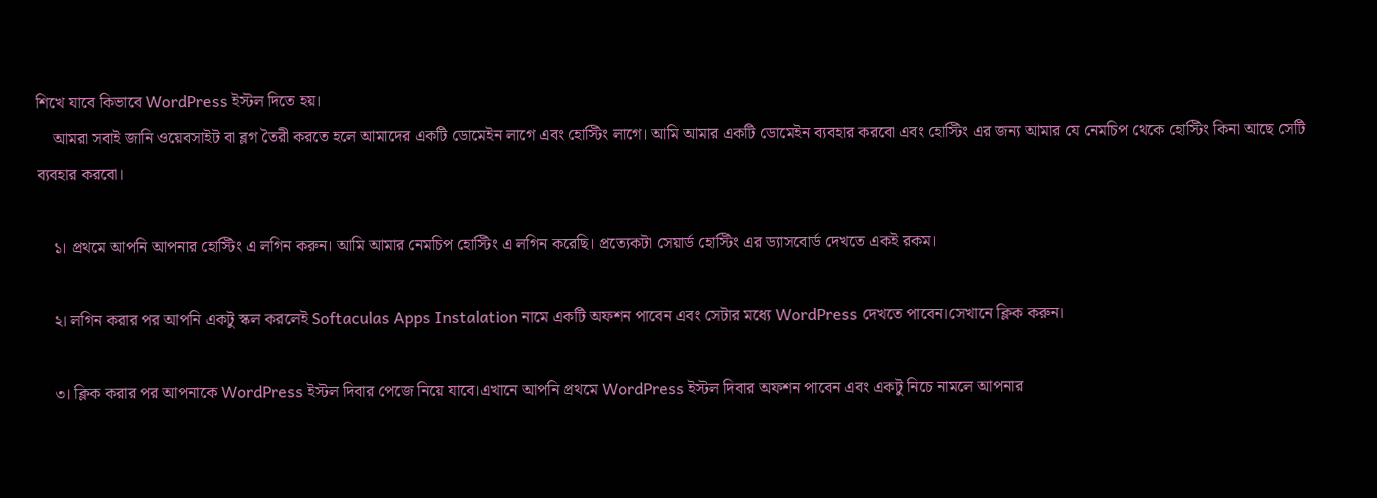শিখে যাবে কিভাবে WordPress ইস্টল দিতে হয়।
    আমরা সবাই জানি ওয়েবসাইট বা ব্লগ তৈরী করতে হলে আমাদের একটি ডোমেইন লাগে এবং হোস্টিং লাগে। আমি আমার একটি ডোমেইন ব্যবহার করবো এবং হোস্টিং এর জন্য আমার যে নেমচিপ থেকে হোস্টিং কিনা আছে সেটি ব্যবহার করবো।

    ১। প্রথমে আপনি আপনার হোস্টিং এ লগিন করুন। আমি আমার নেমচিপ হোস্টিং এ লগিন করেছি। প্রত্যেকটা সেয়ার্ড হোস্টিং এর ড্যাসবোর্ড দেখতে একই রকম।

    ২। লগিন করার পর আপনি একটু স্কল করলেই Softaculas Apps Instalation নামে একটি অফশন পাবেন এবং সেটার মধ্যে WordPress দেখতে পাবেন।সেখানে ক্লিক করুন।

    ৩। ক্লিক করার পর আপনাকে WordPress ইস্টল দিবার পেজে নিয়ে যাবে।এখানে আপনি প্রথমে WordPress ইস্টল দিবার অফশন পাবেন এবং একটু নিচে নামলে আপনার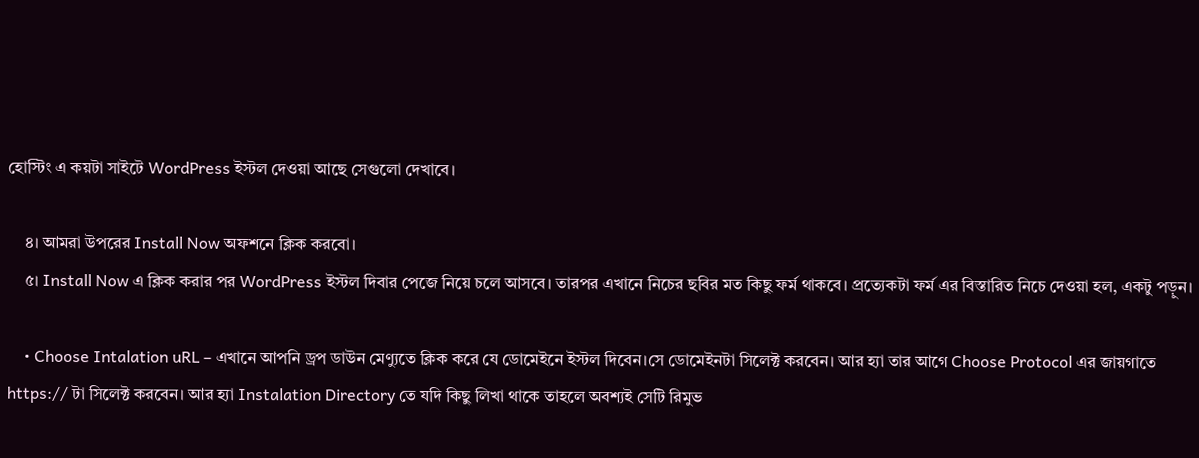হোস্টিং এ কয়টা সাইটে WordPress ইস্টল দেওয়া আছে সেগুলো দেখাবে।

    ৪। আমরা উপরের Install Now অফশনে ক্লিক করবো।
    ৫। Install Now এ ক্লিক করার পর WordPress ইস্টল দিবার পেজে নিয়ে চলে আসবে। তারপর এখানে নিচের ছবির মত কিছু ফর্ম থাকবে। প্রত্যেকটা ফর্ম এর বিস্তারিত নিচে দেওয়া হল, একটু পড়ুন।

    • Choose Intalation uRL – এখানে আপনি ড্রপ ডাউন মেণ্যুতে ক্লিক করে যে ডোমেইনে ইস্টল দিবেন।সে ডোমেইনটা সিলেক্ট করবেন। আর হ্যা তার আগে Choose Protocol এর জায়গাতে https:// টা সিলেক্ট করবেন। আর হ্যা Instalation Directory তে যদি কিছু লিখা থাকে তাহলে অবশ্যই সেটি রিমুভ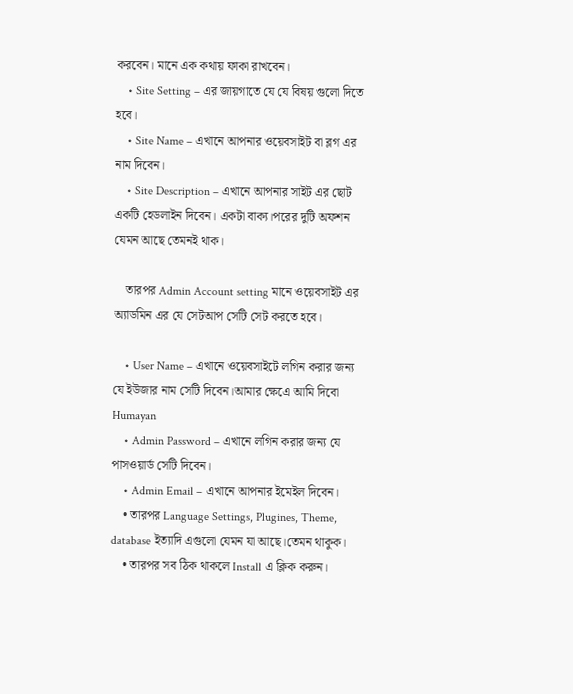করবেন। মানে এক কথায় ফাকা রাখবেন।
    • Site Setting – এর জায়গাতে যে যে বিষয় গুলো দিতে হবে।
    • Site Name – এখানে আপনার ওয়েবসাইট বা ব্লগ এর নাম দিবেন।
    • Site Description – এখানে আপনার সাইট এর ছোট একটি হেডলাইন দিবেন। একটা বাক্য।পরের দুটি অফশন যেমন আছে তেমনই থাক।

    তারপর Admin Account setting মানে ওয়েবসাইট এর অ্যাডমিন এর যে সেটআপ সেটি সেট করতে হবে।

    • User Name – এখানে ওয়েবসাইটে লগিন করার জন্য যে ইউজার নাম সেটি দিবেন।আমার ক্ষেএে আমি দিবো Humayan
    • Admin Password – এখানে লগিন করার জন্য যে পাসওয়ার্ড সেটি দিবেন।
    • Admin Email – এখানে আপনার ইমেইল দিবেন।
    • তারপর Language Settings, Plugines, Theme, database ইত্যাদি এগুলো যেমন যা আছে।তেমন থাকুক।
    • তারপর সব ঠিক থাকলে Install এ ক্লিক করুন।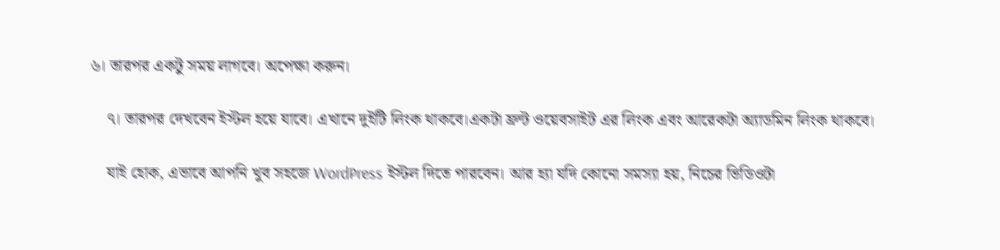৬। তারপর একটু সময় লাগবে। অপেক্ষা করুন।

    ৭। তারপর দেখবেন ইস্টল হয়ে যাবে। এখানে দুইটি লিংক থাকবে।একটা ফ্রন্ট ওয়েবসাইট এর লিংক এবং আরেকটা অ্যাডমিন লিংক থাকবে।

    যাই হোক, এভাবে আপনি খুব সহজে WordPress ইস্টল দিতে পারবেন। আর হ্যা যদি কোনো সমস্যা হয়, নিচের ভিডিওটা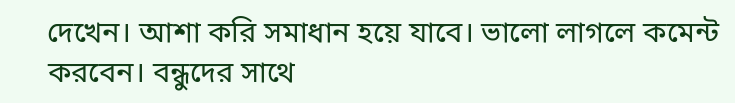দেখেন। আশা করি সমাধান হয়ে যাবে। ভালো লাগলে কমেন্ট করবেন। বন্ধুদের সাথে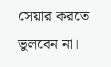সেয়ার করতে ভুলবেন না।